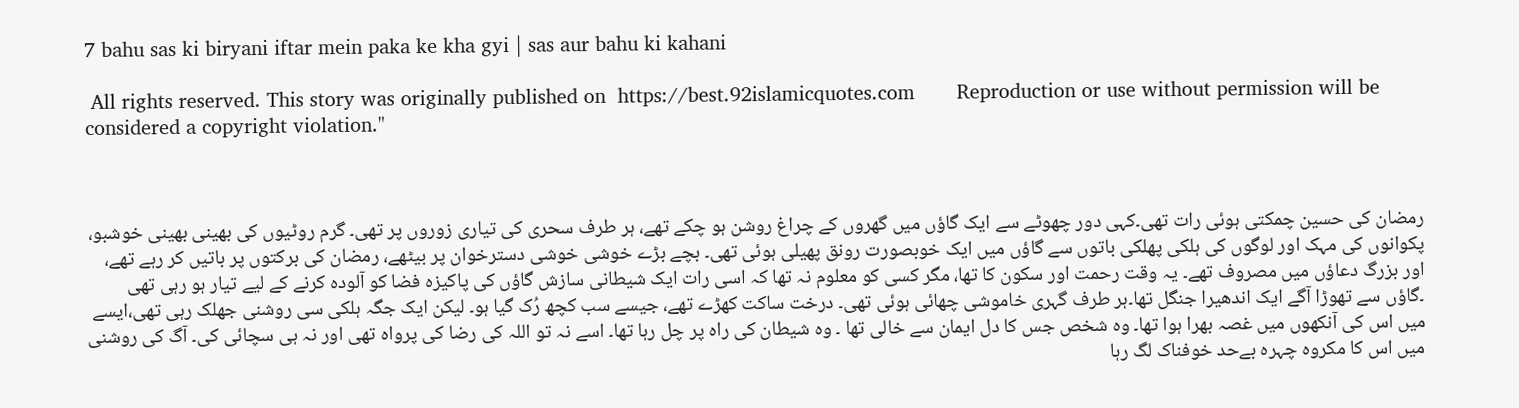7 bahu sas ki biryani iftar mein paka ke kha gyi | sas aur bahu ki kahani

 All rights reserved. This story was originally published on  https://best.92islamicquotes.com       Reproduction or use without permission will be considered a copyright violation."



رمضان کی حسین چمکتی ہوئی رات تھی۔کہی دور چھوٹے سے ایک گاؤں میں گھروں کے چراغ روشن ہو چکے تھے، ہر طرف سحری کی تیاری زوروں پر تھی۔ گرم روٹیوں کی بھینی بھینی خوشبو، پکوانوں کی مہک اور لوگوں کی ہلکی پھلکی باتوں سے گاؤں میں ایک خوبصورت رونق پھیلی ہوئی تھی۔ بچے بڑے خوشی خوشی دسترخوان پر بیٹھے، رمضان کی برکتوں پر باتیں کر رہے تھے، اور بزرگ دعاؤں میں مصروف تھے۔ یہ وقت رحمت اور سکون کا تھا، مگر کسی کو معلوم نہ تھا کہ اسی رات ایک شیطانی سازش گاؤں کی پاکیزہ فضا کو آلودہ کرنے کے لیے تیار ہو رہی تھی ۔گاؤں سے تھوڑا آگے ایک اندھیرا جنگل تھا۔ہر طرف گہری خاموشی چھائی ہوئی تھی۔ درخت ساکت کھڑے تھے، جیسے سب کچھ رُک گیا ہو۔ لیکن ایک جگہ ہلکی سی روشنی جھلک رہی تھی،ایسے میں اس کی آنکھوں میں غصہ بھرا ہوا تھا۔ وہ شخص جس کا دل ایمان سے خالی تھا ۔ وہ شیطان کی راہ پر چل رہا تھا۔ اسے نہ تو اللہ کی رضا کی پرواہ تھی اور نہ ہی سچائی کی۔ آگ کی روشنی میں اس کا مکروہ چہرہ بےحد خوفناک لگ رہا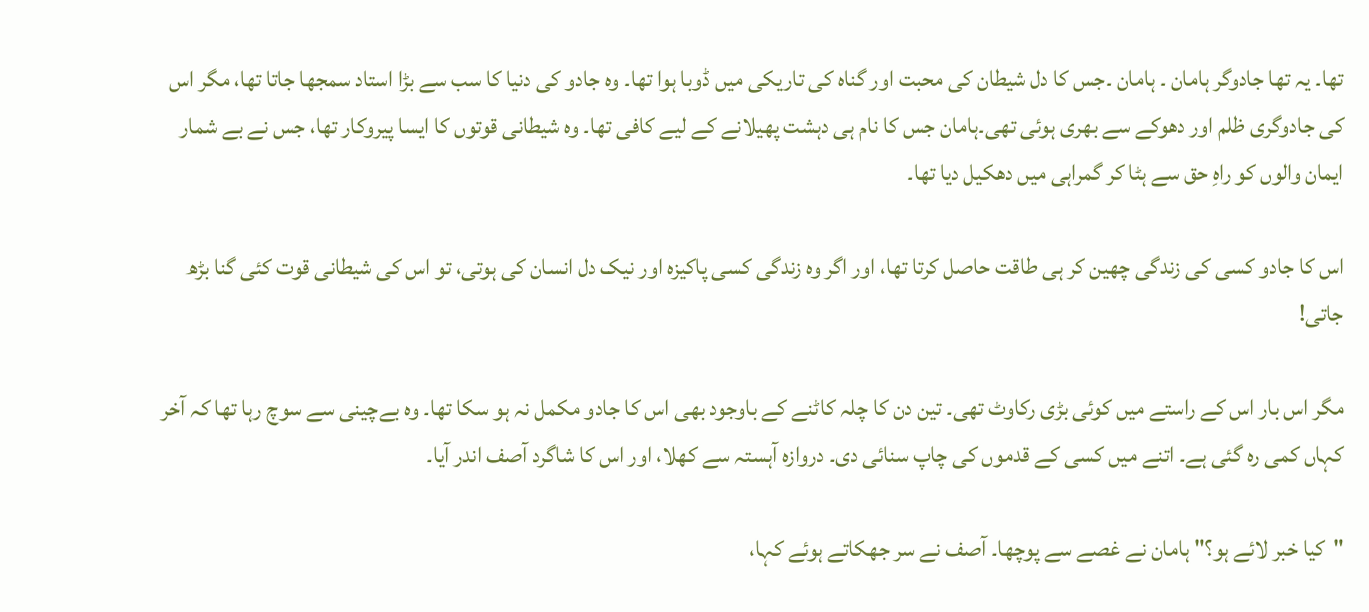تھا۔ یہ تھا جادوگر ہامان ۔ ہامان ۔جس کا دل شیطان کی محبت اور گناہ کی تاریکی میں ڈوبا ہوا تھا۔ وہ جادو کی دنیا کا سب سے بڑا استاد سمجھا جاتا تھا، مگر اس کی جادوگری ظلم اور دھوکے سے بھری ہوئی تھی۔ہامان جس کا نام ہی دہشت پھیلانے کے لیے کافی تھا۔ وہ شیطانی قوتوں کا ایسا پیروکار تھا، جس نے بے شمار ایمان والوں کو راہِ حق سے ہٹا کر گمراہی میں دھکیل دیا تھا۔

اس کا جادو کسی کی زندگی چھین کر ہی طاقت حاصل کرتا تھا، اور اگر وہ زندگی کسی پاکیزہ اور نیک دل انسان کی ہوتی، تو اس کی شیطانی قوت کئی گنا بڑھ جاتی!

مگر اس بار اس کے راستے میں کوئی بڑی رکاوٹ تھی۔ تین دن کا چلہ کاٹنے کے باوجود بھی اس کا جادو مکمل نہ ہو سکا تھا۔ وہ بےچینی سے سوچ رہا تھا کہ آخر کہاں کمی رہ گئی ہے۔ اتنے میں کسی کے قدموں کی چاپ سنائی دی۔ دروازہ آہستہ سے کھلا، اور اس کا شاگرد آصف اندر آیا۔

"کیا خبر لائے ہو؟" ہامان نے غصے سے پوچھا۔ آصف نے سر جھکاتے ہوئے کہا،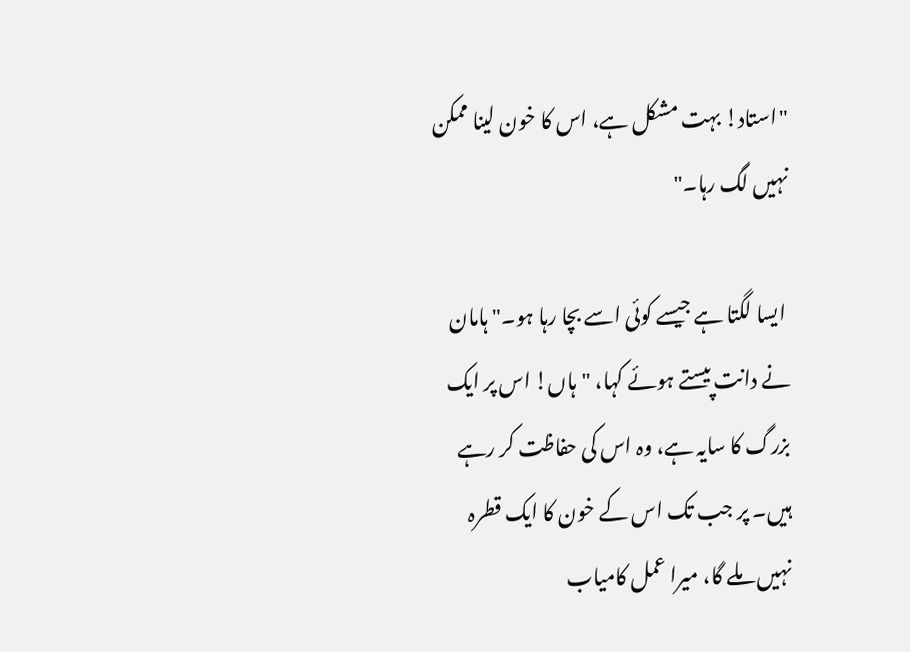"استاد! بہت مشکل ہے، اس کا خون لینا ممکن نہیں لگ رہا۔"

 ایسا لگتا ہے جیسے کوئی اسے بچا رہا ہو۔" ہامان نے دانت پیستے ہوئے کہا، "ہاں! اس پر ایک بزرگ کا سایہ ہے، وہ اس کی حفاظت کر رہے ہیں۔ پر جب تک اس کے خون کا ایک قطرہ نہیں ملے گا، میرا عمل کامیاب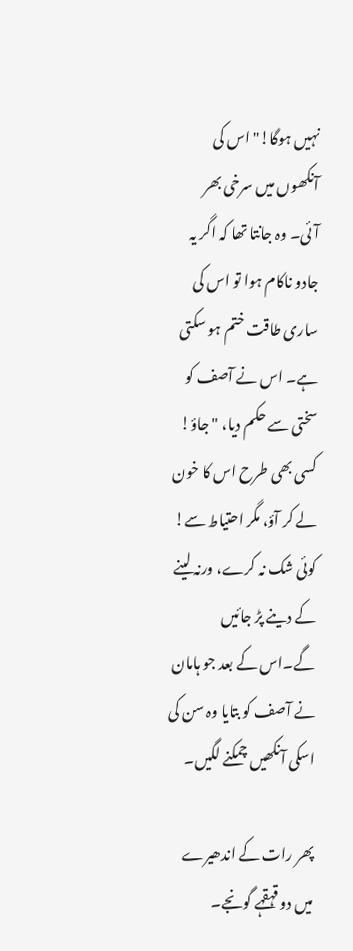نہیں ہوگا!" اس کی آنکھوں میں سرخی بھر آئی۔ وہ جانتا تھا کہ اگر یہ جادو ناکام ہوا تو اس کی ساری طاقت ختم ہو سکتی ہے۔ اس نے آصف کو سختی سے حکم دیا، "جاؤ! کسی بھی طرح اس کا خون لے کر آؤ، مگر احتیاط سے! کوئی شک نہ کرے، ورنہ لینے کے دینے پڑ جائیں گے۔اس کے بعد جو ہامان نے آصف کو بتایا وہ سن کی اسکی آنکھیں چمکنے لگیں۔

پھر رات کے اندھیرے میں دو قہقہے گونجے۔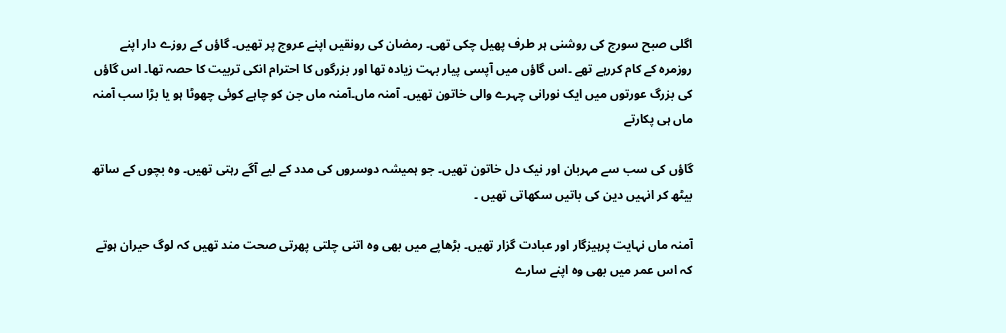اگلی صبح سورج کی روشنی ہر طرف پھیل چکی تھی۔ رمضان کی رونقیں اپنے عروج پر تھیں۔ گاؤں کے روزے دار اپنے روزمرہ کے کام کررہے تھے ۔اس گاؤں میں آپسی پیار بہت زیادہ تھا اور بزرگوں کا احترام انکی تربیت کا حصہ تھا۔ اس گاؤں کی بزرگ عورتوں میں ایک نورانی چہرے والی خاتون تھیں۔ آمنہ ماں۔آمنہ ماں جن کو چاہے کوئی چھوٹا ہو یا بڑا سب آمنہ ماں ہی پکارتے

گاؤں کی سب سے مہربان اور نیک دل خاتون تھیں۔ جو ہمیشہ دوسروں کی مدد کے لیے آگے رہتی تھیں۔ وہ بچوں کے ساتھ بیٹھ کر انہیں دین کی باتیں سکھاتی تھیں ۔

آمنہ ماں نہایت پرہیزگار اور عبادت گزار تھیں۔ بڑھاپے میں بھی وہ اتنی چلتی پھرتی صحت مند تھیں کہ لوگ حیران ہوتے کہ اس عمر میں بھی وہ اپنے سارے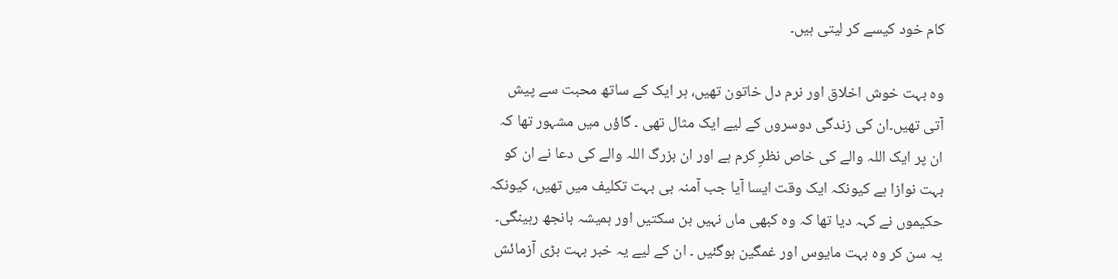کام خود کیسے کر لیتی ہیں۔

وہ بہت خوش اخلاق اور نرم دل خاتون تھیں، ہر ایک کے ساتھ محبت سے پیش آتی تھیں۔ان کی زندگی دوسروں کے لیے ایک مثال تھی ۔ گاؤں میں مشہور تھا کہ ان پر ایک اللہ والے کی خاص نظرِ کرم ہے اور ان بزرگ اللہ والے کی دعا نے ان کو بہت نوازا ہے کیونکہ ایک وقت ایسا آیا جب آمنہ بی بہت تکلیف میں تھیں، کیونکہ حکیموں نے کہہ دیا تھا کہ وہ کبھی ماں نہیں بن سکتیں اور ہمیشہ بانجھ رہینگی۔ یہ سن کر وہ بہت مایوس اور غمگین ہوگئیں ۔ ان کے لیے یہ خبر بہت بڑی آزمائش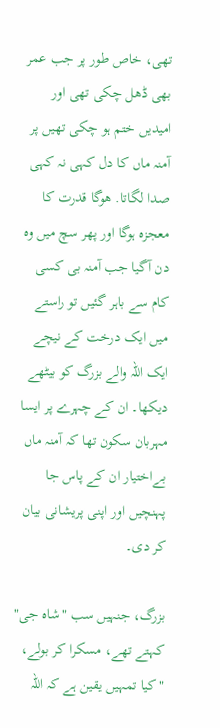تھی، خاص طور پر جب عمر بھی ڈھل چکی تھی اور امیدیں ختم ہو چکی تھیں پر آمنہ ماں کا دل کہی نہ کہی صدا لگاتا. ھوگا قدرت کا معجزہ ہوگا اور پھر سچ میں وہ دن آگیا جب آمنہ بی کسی کام سے باہر گئیں تو راستے میں ایک درخت کے نیچے ایک اللہ والے بزرگ کو بیٹھے دیکھا۔ ان کے چہرے پر ایسا مہربان سکون تھا کہ آمنہ ماں بےاختیار ان کے پاس جا پہنچیں اور اپنی پریشانی بیان کر دی۔

بزرگ، جنہیں سب "شاہ جی" کہتے تھے، مسکرا کر بولے، "کیا تمہیں یقین ہے کہ اللہ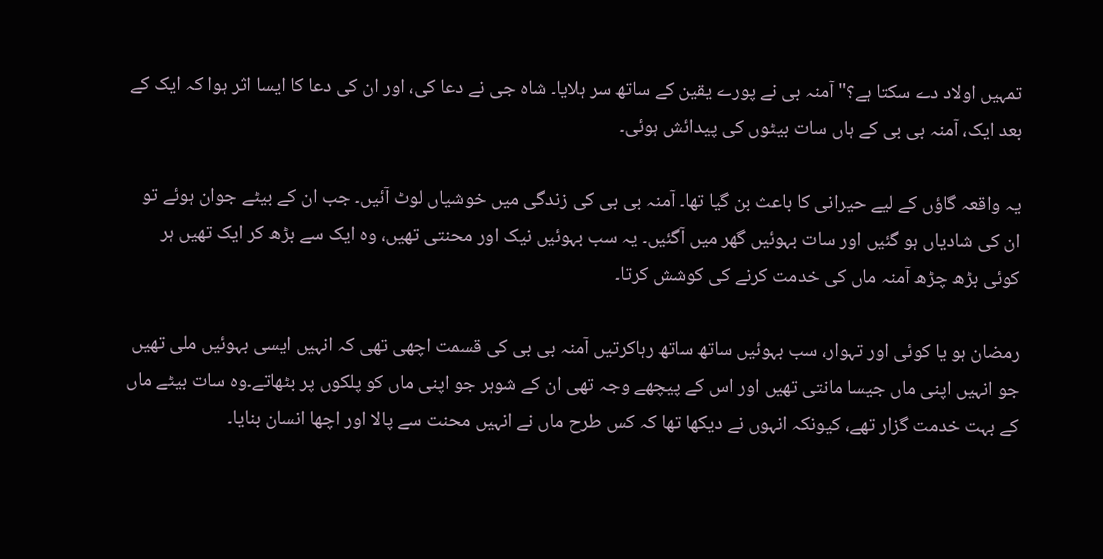تمہیں اولاد دے سکتا ہے؟" آمنہ بی نے پورے یقین کے ساتھ سر ہلایا۔ شاہ جی نے دعا کی، اور ان کی دعا کا ایسا اثر ہوا کہ ایک کے بعد ایک، آمنہ بی بی کے ہاں سات بیٹوں کی پیدائش ہوئی۔

یہ واقعہ گاؤں کے لیے حیرانی کا باعث بن گیا تھا۔ آمنہ بی بی کی زندگی میں خوشیاں لوٹ آئیں۔ جب ان کے بیٹے جوان ہوئے تو ان کی شادیاں ہو گئیں اور سات بہوئیں گھر میں آگئیں۔ یہ سب بہوئیں نیک اور محنتی تھیں، وہ ایک سے بڑھ کر ایک تھیں ہر کوئی بڑھ چڑھ آمنہ ماں کی خدمت کرنے کی کوشش کرتا۔

رمضان ہو یا کوئی اور تہوار، سب بہوئیں ساتھ ساتھ رہاکرتیں آمنہ بی بی کی قسمت اچھی تھی کہ انہیں ایسی بہوئیں ملی تھیں جو انہیں اپنی ماں جیسا مانتی تھیں اور اس کے پیچھے وجہ تھی ان کے شوہر جو اپنی ماں کو پلکوں پر بٹھاتے۔وہ سات بیٹے ماں کے بہت خدمت گزار تھے، کیونکہ انہوں نے دیکھا تھا کہ کس طرح ماں نے انہیں محنت سے پالا اور اچھا انسان بنایا۔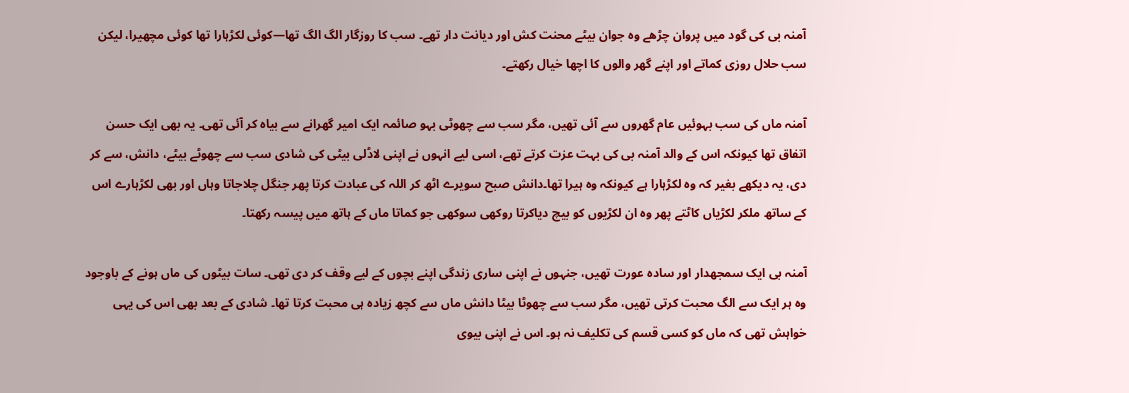آمنہ بی کی گود میں پروان چڑھے وہ جوان بیٹے محنت کش اور دیانت دار تھے۔ سب کا روزگار الگ الگ تھا—کوئی لکڑہارا تھا کوئی مچھیرا، لیکن سب حلال روزی کماتے اور اپنے گھر والوں کا اچھا خیال رکھتے۔

آمنہ ماں کی سب بہوئیں عام گھروں سے آئی تھیں، مگر سب سے چھوٹی بہو صائمہ ایک امیر گھرانے سے بیاہ کر آئی تھی۔ یہ بھی ایک حسن اتفاق تھا کیونکہ اس کے والد آمنہ بی کی بہت عزت کرتے تھے، اسی لیے انہوں نے اپنی لاڈلی بیٹی کی شادی سب سے چھوٹے بیٹے، دانش، سے کر دی، یہ دیکھے بغیر کہ وہ لکڑہارا ہے کیونکہ وہ ہیرا تھا۔دانش صبح سویرے اٹھ کر اللہ کی عبادت کرتا پھر جنگل چلاجاتا وہاں اور بھی لکڑہارے اس کے ساتھ ملکر لکڑیاں کاٹتے پھر وہ ان لکڑیوں کو بیچ دیاکرتا روکھی سوکھی جو کماتا ماں کے ہاتھ میں پیسہ رکھتا۔

آمنہ بی ایک سمجھدار اور سادہ عورت تھیں، جنہوں نے اپنی ساری زندگی اپنے بچوں کے لیے وقف کر دی تھی۔ سات بیٹوں کی ماں ہونے کے باوجود وہ ہر ایک سے الگ محبت کرتی تھیں، مگر سب سے چھوٹا بیٹا دانش ماں سے کچھ زیادہ ہی محبت کرتا تھا۔ شادی کے بعد بھی اس کی یہی خواہش تھی کہ ماں کو کسی قسم کی تکلیف نہ ہو۔ اس نے اپنی بیوی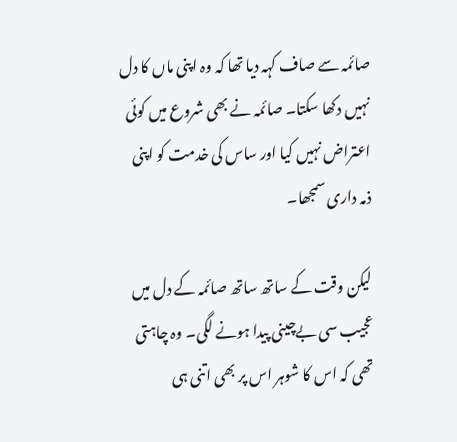صائمہ سے صاف کہہ دیا تھا کہ وہ اپنی ماں کا دل نہیں دکھا سکتا۔ صائمہ نے بھی شروع میں کوئی اعتراض نہیں کیا اور ساس کی خدمت کو اپنی ذمہ داری سمجھا۔

لیکن وقت کے ساتھ ساتھ صائمہ کے دل میں عجیب سی بےچینی پیدا ہونے لگی۔ وہ چاہتی تھی کہ اس کا شوہر اس پر بھی اتنی ہی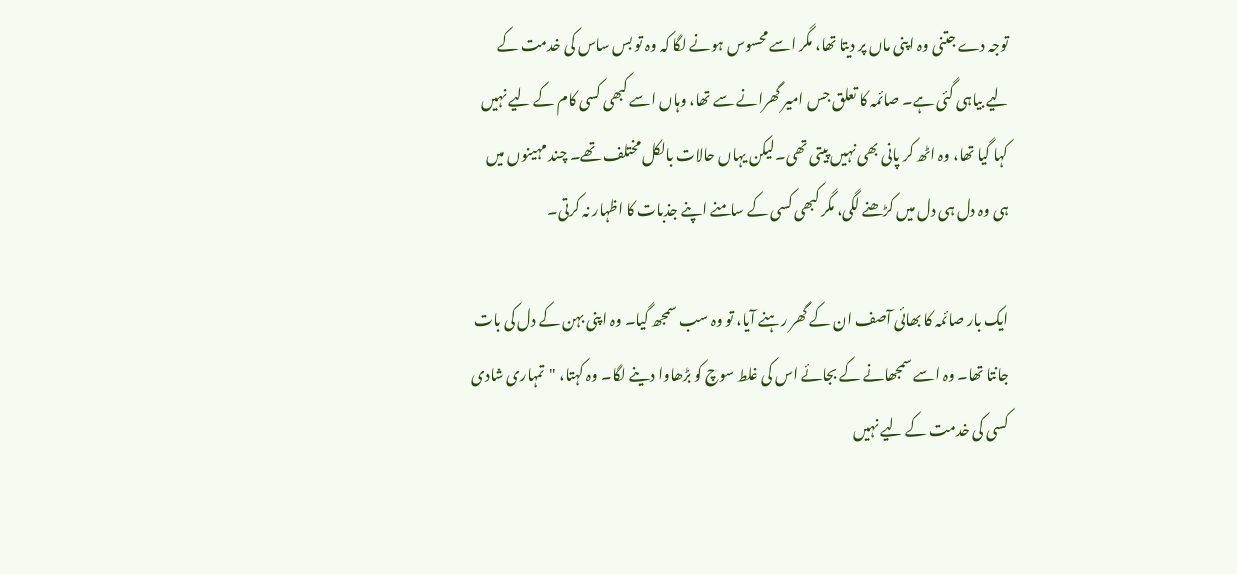توجہ دے جتنی وہ اپنی ماں پر دیتا تھا، مگر اسے محسوس ہونے لگا کہ وہ تو بس ساس کی خدمت کے لیے بیاہی گئی ہے۔ صائمہ کا تعلق جس امیر گھرانے سے تھا، وہاں اسے کبھی کسی کام کے لیے نہیں کہا گیا تھا، وہ اٹھ کر پانی بھی نہیں پیتی تھی۔لیکن یہاں حالات بالکل مختلف تھے۔ چند مہینوں میں ہی وہ دل ہی دل میں کڑھنے لگی، مگر کبھی کسی کے سامنے اپنے جذبات کا اظہار نہ کرتی۔

ایک بار صائمہ کا بھائی آصف ان کے گھر رہنے آیا، تو وہ سب سمجھ گیا۔ وہ اپنی بہن کے دل کی بات جانتا تھا۔ وہ اسے سمجھانے کے بجائے اس کی غلط سوچ کو بڑھاوا دینے لگا۔ وہ کہتا، "تمہاری شادی کسی کی خدمت کے لیے نہیں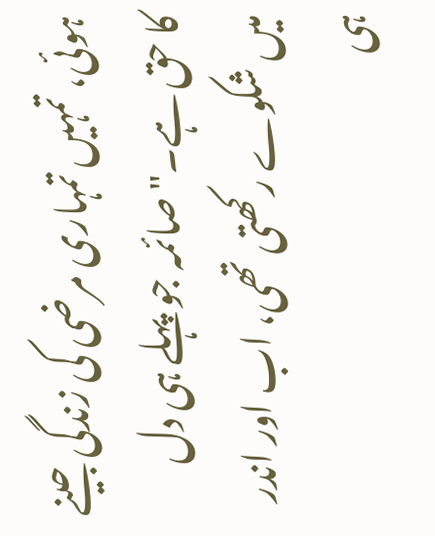ہوئی، تمہیں تمہاری مرضی کی زندگی جینے کا حق ہے۔" صائمہ جو پہلے ہی دل میں شکوے رکھتی تھی، اب اور اندر ہی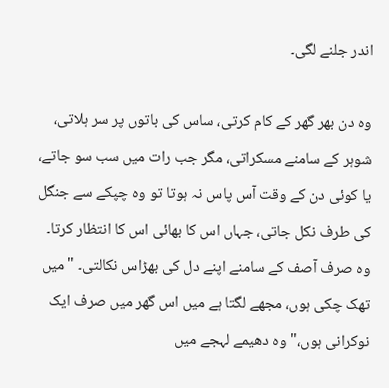اندر جلنے لگی۔

وہ دن بھر گھر کے کام کرتی، ساس کی باتوں پر سر ہلاتی، شوہر کے سامنے مسکراتی، مگر جب رات میں سب سو جاتے، یا کوئی دن کے وقت آس پاس نہ ہوتا تو وہ چپکے سے جنگل کی طرف نکل جاتی، جہاں اس کا بھائی اس کا انتظار کرتا۔ وہ صرف آصف کے سامنے اپنے دل کی بھڑاس نکالتی۔ "میں تھک چکی ہوں، مجھے لگتا ہے میں اس گھر میں صرف ایک نوکرانی ہوں،" وہ دھیمے لہجے میں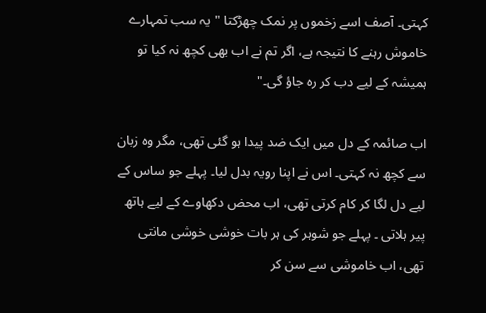کہتی۔ آصف اسے زخموں پر نمک چھڑکتا "یہ سب تمہارے خاموش رہنے کا نتیجہ ہے، اگر تم نے اب بھی کچھ نہ کیا تو ہمیشہ کے لیے دب کر رہ جاؤ گی۔"

اب صائمہ کے دل میں ایک ضد پیدا ہو گئی تھی، مگر وہ زبان سے کچھ نہ کہتی۔ اس نے اپنا رویہ بدل لیا۔ پہلے جو ساس کے لیے دل لگا کر کام کرتی تھی، اب محض دکھاوے کے لیے ہاتھ پیر ہلاتی ۔ پہلے جو شوہر کی ہر بات خوشی خوشی مانتی تھی، اب خاموشی سے سن کر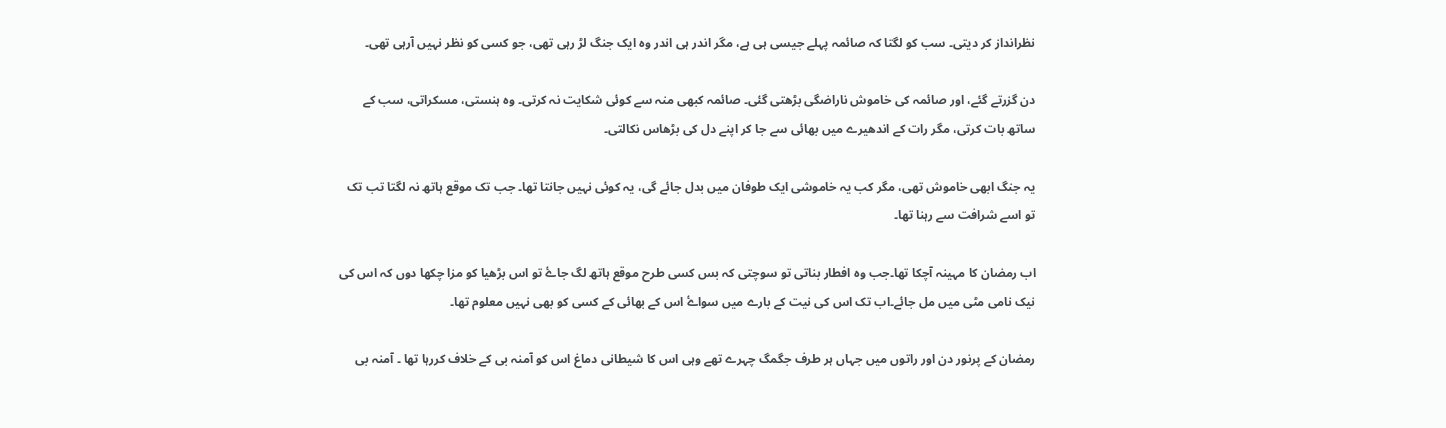نظرانداز کر دیتی۔ سب کو لگتا کہ صائمہ پہلے جیسی ہی ہے، مگر اندر ہی اندر وہ ایک جنگ لڑ رہی تھی، جو کسی کو نظر نہیں آرہی تھی۔

دن گزرتے گئے، اور صائمہ کی خاموش ناراضگی بڑھتی گئی۔ صائمہ کبھی منہ سے کوئی شکایت نہ کرتی۔ وہ ہنستی، مسکراتی، سب کے ساتھ بات کرتی، مگر رات کے اندھیرے میں بھائی سے جا کر اپنے دل کی بڑھاس نکالتی۔

یہ جنگ ابھی خاموش تھی، مگر کب یہ خاموشی ایک طوفان میں بدل جائے گی، یہ کوئی نہیں جانتا تھا۔ جب تک موقع ہاتھ نہ لگتا تب تک تو اسے شرافت سے رہنا تھا۔

اب رمضان کا مہینہ آچکا تھا۔جب وہ افطار بناتی تو سوچتی کہ بس کسی طرح موقع ہاتھ لگ جاۓ تو اس بڑھیا کو مزا چکھا دوں کہ اس کی نیک نامی مٹی میں مل جائے۔اب تک اس کی نیت کے بارے میں سواۓ اس کے بھائی کے کسی کو بھی نہیں معلوم تھا۔

رمضان کے پرنور دن اور راتوں میں جہاں ہر طرف جگمگ چہرے تھے وہی اس کا شیطانی دماغ اس کو آمنہ بی کے خلاف کررہا تھا ۔ آمنہ بی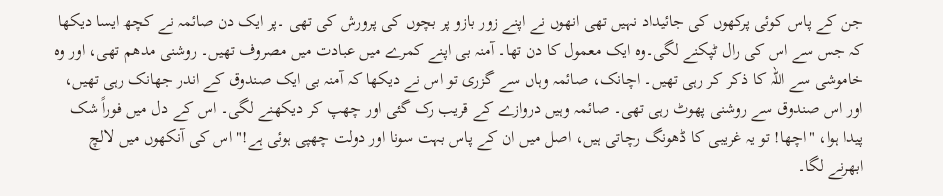جن کے پاس کوئی پرکھوں کی جائیداد نہیں تھی انھوں نے اپنے زور بازو پر بچوں کی پرورش کی تھی ۔پر ایک دن صائمہ نے کچھ ایسا دیکھا کہ جس سے اس کی رال ٹپکنے لگی۔وہ ایک معمول کا دن تھا۔ آمنہ بی اپنے کمرے میں عبادت میں مصروف تھیں۔ روشنی مدھم تھی، اور وہ خاموشی سے اللہ کا ذکر کر رہی تھیں۔ اچانک، صائمہ وہاں سے گزری تو اس نے دیکھا کہ آمنہ بی ایک صندوق کے اندر جھانک رہی تھیں، اور اس صندوق سے روشنی پھوٹ رہی تھی۔ صائمہ وہیں دروازے کے قریب رک گئی اور چھپ کر دیکھنے لگی۔ اس کے دل میں فوراً شک پیدا ہوا، "اچھا! تو یہ غریبی کا ڈھونگ رچاتی ہیں، اصل میں ان کے پاس بہت سونا اور دولت چھپی ہوئی ہے!" اس کی آنکھوں میں لالچ ابھرنے لگا۔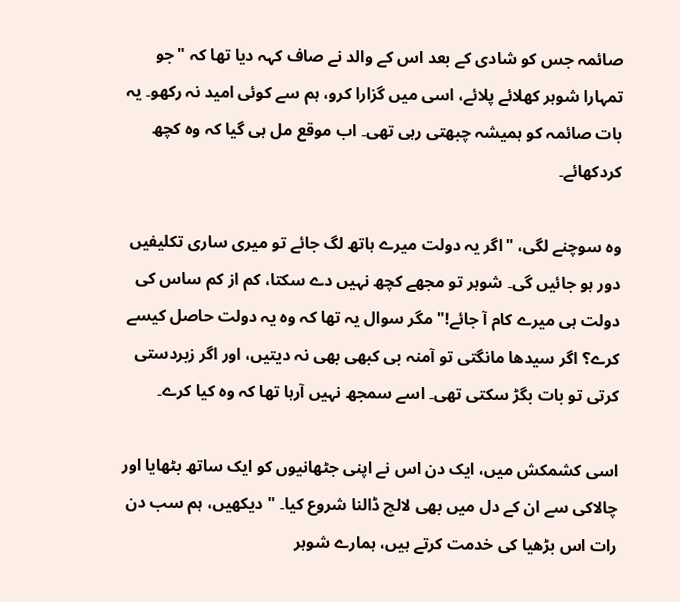صائمہ جس کو شادی کے بعد اس کے والد نے صاف کہہ دیا تھا کہ "جو تمہارا شوہر کھلائے پلائے، اسی میں گزارا کرو، ہم سے کوئی امید نہ رکھو۔ یہ بات صائمہ کو ہمیشہ چبھتی رہی تھی۔ اب موقع مل ہی گیا کہ وہ کچھ کردکھائے۔

وہ سوچنے لگی، "اگر یہ دولت میرے ہاتھ لگ جائے تو میری ساری تکلیفیں دور ہو جائیں گی۔ شوہر تو مجھے کچھ نہیں دے سکتا، کم از کم ساس کی دولت ہی میرے کام آ جائے!" مگر سوال یہ تھا کہ وہ یہ دولت حاصل کیسے کرے؟ اگر سیدھا مانگتی تو آمنہ بی کبھی بھی نہ دیتیں، اور اگر زبردستی کرتی تو بات بگڑ سکتی تھی۔ اسے سمجھ نہیں آرہا تھا کہ وہ کیا کرے۔

اسی کشمکش میں، ایک دن اس نے اپنی جٹھانیوں کو ایک ساتھ بٹھایا اور چالاکی سے ان کے دل میں بھی لالچ ڈالنا شروع کیا۔ "دیکھیں، ہم سب دن رات اس بڑھیا کی خدمت کرتے ہیں، ہمارے شوہر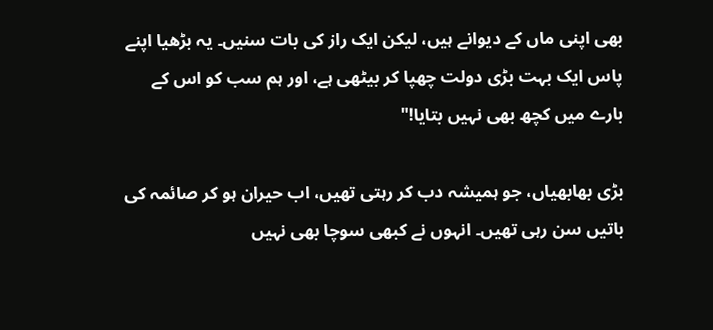بھی اپنی ماں کے دیوانے ہیں، لیکن ایک راز کی بات سنیں۔ یہ بڑھیا اپنے پاس ایک بہت بڑی دولت چھپا کر بیٹھی ہے، اور ہم سب کو اس کے بارے میں کچھ بھی نہیں بتایا!"

بڑی بھابھیاں، جو ہمیشہ دب کر رہتی تھیں، اب حیران ہو کر صائمہ کی باتیں سن رہی تھیں۔ انہوں نے کبھی سوچا بھی نہیں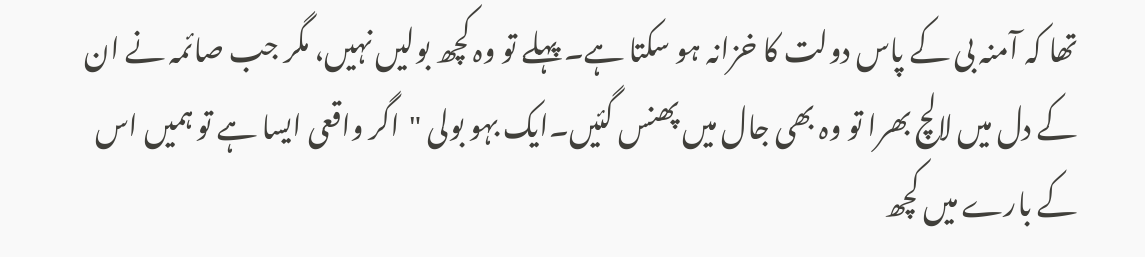تھا کہ آمنہ بی کے پاس دولت کا خزانہ ہو سکتا ہے۔ پہلے تو وہ کچھ بولیں نہیں، مگر جب صائمہ نے ان کے دل میں لالچ بھرا تو وہ بھی جال میں پھنس گئیں۔ایک بہو بولی "اگر واقعی ایسا ہے تو ہمیں اس کے بارے میں کچھ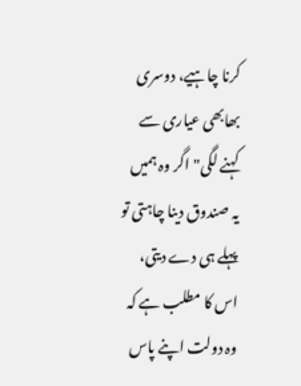کرنا چاہیے، دوسری بھابھی عیاری سے کہنے لگی"اگر وہ ہمیں یہ صندوق دینا چاہتی تو پہلے ہی دے دیتی، اس کا مطلب ہے کہ وہ دولت اپنے پاس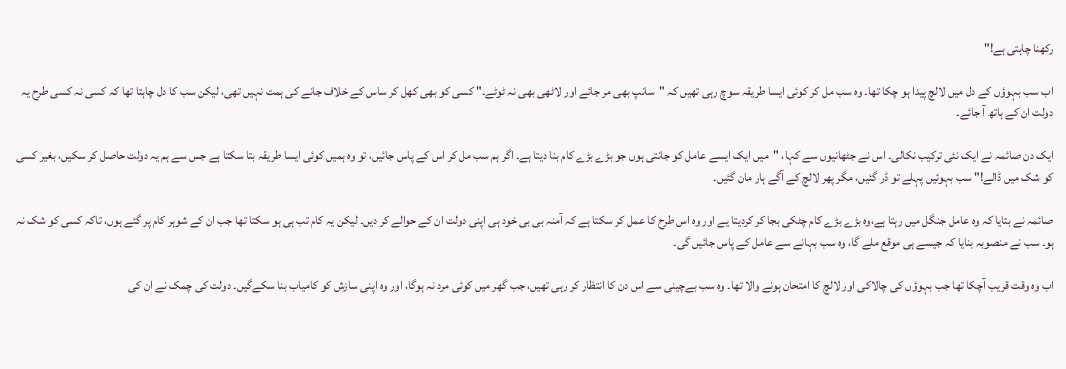رکھنا چاہتی ہے!"

اب سب بہوؤں کے دل میں لالچ پیدا ہو چکا تھا۔ وہ سب مل کر کوئی ایسا طریقہ سوچ رہی تھیں کہ "سانپ بھی مر جائے اور لاٹھی بھی نہ ٹوٹے۔" کسی کو بھی کھل کر ساس کے خلاف جانے کی ہمت نہیں تھی، لیکن سب کا دل چاہتا تھا کہ کسی نہ کسی طرح یہ دولت ان کے ہاتھ آ جائے۔

ایک دن صائمہ نے ایک نئی ترکیب نکالی۔ اس نے جٹھانیوں سے کہا، "میں ایک ایسے عامل کو جانتی ہوں جو بڑے بڑے کام بنا دیتا ہے۔ اگر ہم سب مل کر اس کے پاس جائیں، تو وہ ہمیں کوئی ایسا طریقہ بتا سکتا ہے جس سے ہم یہ دولت حاصل کر سکیں، بغیر کسی کو شک میں ڈالے!" سب بہوئیں پہلے تو ڈر گئیں، مگر پھر لالچ کے آگے ہار مان گئیں۔

صائمہ نے بتایا کہ وہ عامل جنگل میں رہتا ہے،وہ بڑے بڑے کام چٹکی بجا کر کردیتا یے اور وہ اس طرح کا عمل کر سکتا ہے کہ آمنہ بی بی خود ہی اپنی دولت ان کے حوالے کر دیں۔ لیکن یہ کام تب ہی ہو سکتا تھا جب ان کے شوہر کام پر گئے ہوں، تاکہ کسی کو شک نہ ہو۔ سب نے منصوبہ بنایا کہ جیسے ہی موقع ملے گا، وہ سب بہانے سے عامل کے پاس جائیں گی۔

اب وہ وقت قریب آچکا تھا جب بہوؤں کی چالاکی اور لالچ کا امتحان ہونے والا تھا۔ وہ سب بےچینی سے اس دن کا انتظار کر رہی تھیں، جب گھر میں کوئی مرد نہ ہوگا، اور وہ اپنی سازش کو کامیاب بنا سکےگیں۔ دولت کی چمک نے ان کی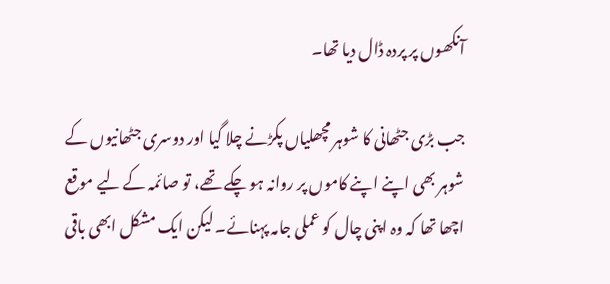آنکھوں پر پردہ ڈال دیا تھا۔

جب بڑی جٹھانی کا شوہر مچھلیاں پکڑنے چلا گیا اور دوسری جٹھانیوں کے شوہر بھی اپنے اپنے کاموں پر روانہ ہو چکے تھے، تو صائمہ کے لیے موقع اچھا تھا کہ وہ اپنی چال کو عملی جامہ پہنائے۔ لیکن ایک مشکل ابھی باقی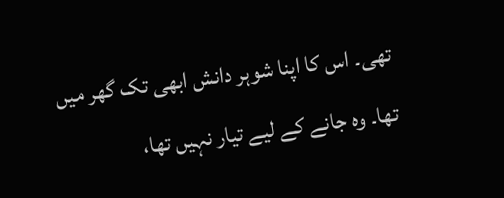تھی۔ اس کا اپنا شوہر دانش ابھی تک گھر میں تھا۔ وہ جانے کے لیے تیار نہیں تھا،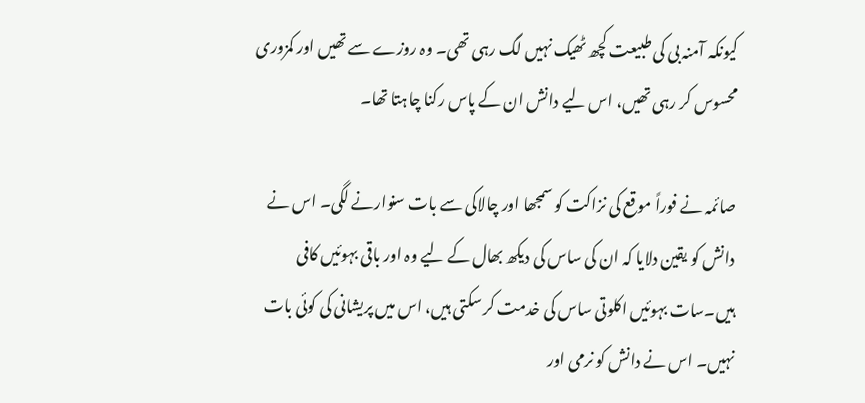کیونکہ آمنہ بی کی طبیعت کچھ ٹھیک نہیں لگ رہی تھی۔ وہ روزے سے تھیں اور کمزوری محسوس کر رہی تھیں، اس لیے دانش ان کے پاس رکنا چاہتا تھا۔

صائمہ نے فوراً موقع کی نزاکت کو سمجھا اور چالاکی سے بات سنوارنے لگی۔ اس نے دانش کو یقین دلایا کہ ان کی ساس کی دیکھ بھال کے لیے وہ اور باقی بہوئیں کافی ہیں۔سات بہوئیں اکلوتی ساس کی خدمت کر سکتی ہیں، اس میں پریشانی کی کوئی بات نہیں۔ اس نے دانش کو نرمی اور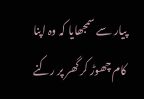پیار سے سمجھایا کہ وہ اپنا کام چھوڑ کر گھر پر رکنے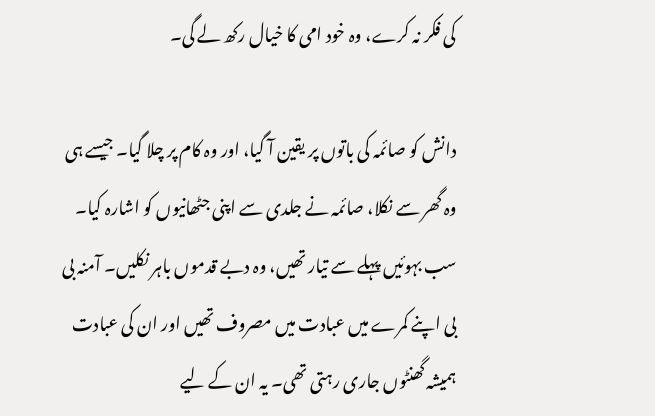کی فکر نہ کرے، وہ خود امی کا خیال رکھ لے گی۔

دانش کو صائمہ کی باتوں پر یقین آ گیا، اور وہ کام پر چلا گیا۔ جیسے ہی وہ گھر سے نکلا، صائمہ نے جلدی سے اپنی جٹھانیوں کو اشارہ کیا۔ سب بہوئیں پہلے سے تیار تھیں، وہ دبے قدموں باہر نکلیں۔ آمنہ بی بی اپنے کمرے میں عبادت میں مصروف تھیں اور ان کی عبادت ہمیشہ گھنٹوں جاری رہتی تھی۔ یہ ان کے لیے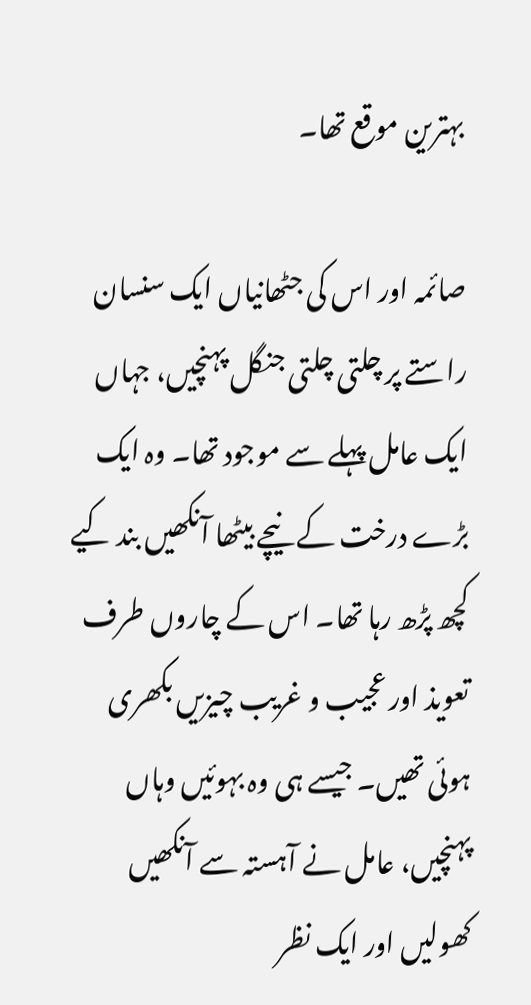بہترین موقع تھا۔

صائمہ اور اس کی جٹھانیاں ایک سنسان راستے پر چلتی چلتی جنگل پہنچیں، جہاں ایک عامل پہلے سے موجود تھا۔ وہ ایک بڑے درخت کے نیچے بیٹھا آنکھیں بند کیے کچھ پڑھ رہا تھا۔ اس کے چاروں طرف تعویذ اور عجیب و غریب چیزیں بکھری ہوئی تھیں۔ جیسے ہی وہ بہوئیں وہاں پہنچیں، عامل نے آہستہ سے آنکھیں کھولیں اور ایک نظر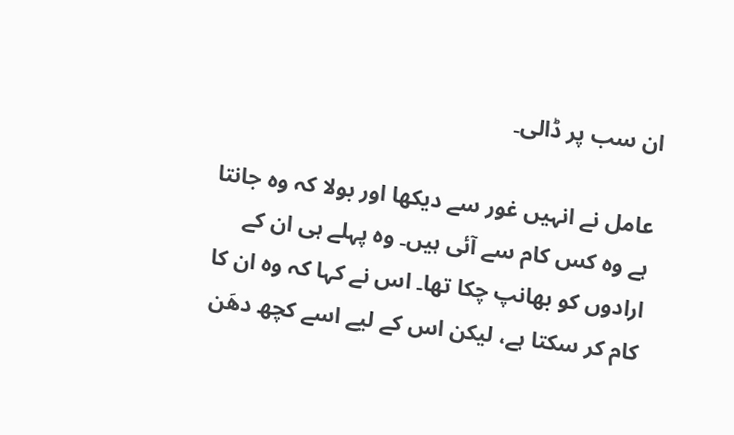ان سب پر ڈالی۔

عامل نے انہیں غور سے دیکھا اور بولا کہ وہ جانتا ہے وہ کس کام سے آئی ہیں۔ وہ پہلے ہی ان کے ارادوں کو بھانپ چکا تھا۔ اس نے کہا کہ وہ ان کا کام کر سکتا ہے، لیکن اس کے لیے اسے کچھ دھَن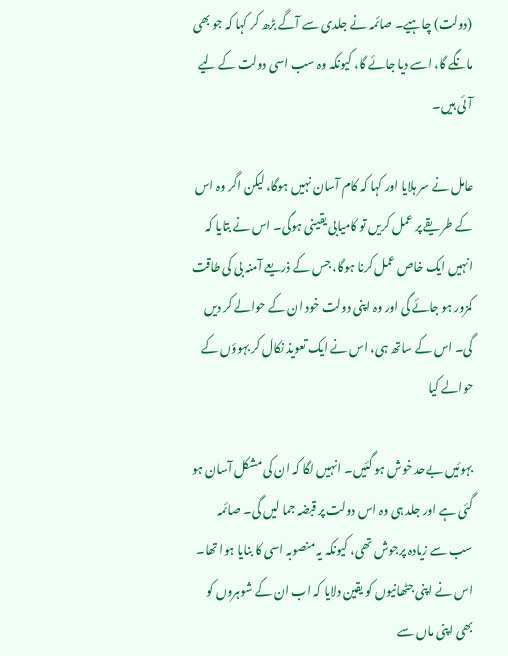(دولت) چاہیے۔ صائمہ نے جلدی سے آگے بڑھ کر کہا کہ جو بھی مانگے گا، اسے دیا جائے گا، کیونکہ وہ سب اسی دولت کے لیے آئی ہیں۔

عامل نے سر ہلایا اور کہا کہ کام آسان نہیں ہوگا، لیکن اگر وہ اس کے طریقے پر عمل کریں تو کامیابی یقینی ہوگی۔ اس نے بتایا کہ انہیں ایک خاص عمل کرنا ہوگا، جس کے ذریعے آمنہ بی کی طاقت کمزور ہو جائے گی اور وہ اپنی دولت خود ان کے حوالے کر دیں گی۔ اس کے ساتھ ہی، اس نے ایک تعویذ نکال کر بہوؤں کے حوالے کیا

بہوئیں بےحد خوش ہو گئیں۔ انہیں لگا کہ ان کی مشکل آسان ہو گئی ہے اور جلد ہی وہ اس دولت پر قبضہ جما لیں گی۔ صائمہ سب سے زیادہ پرجوش تھی، کیونکہ یہ منصوبہ اسی کا بنایا ہوا تھا۔ اس نے اپنی جٹھانیوں کو یقین دلایا کہ اب ان کے شوہروں کو بھی اپنی ماں سے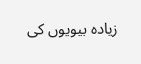زیادہ بیویوں کی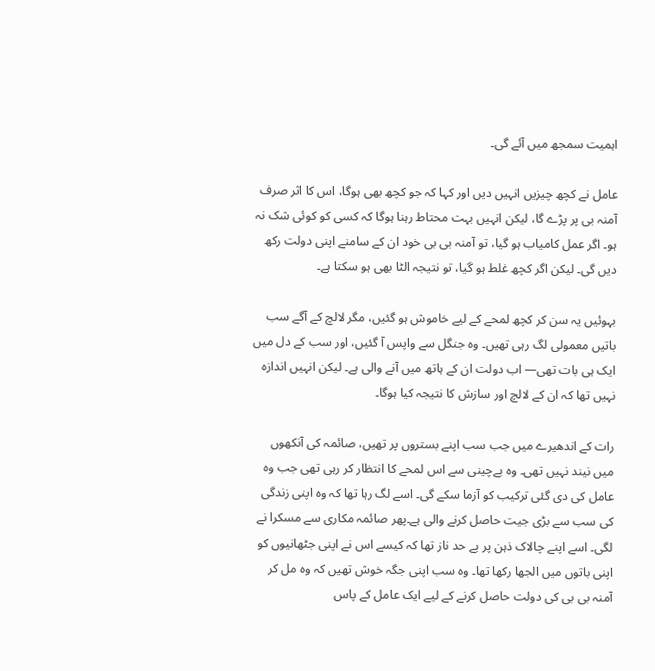اہمیت سمجھ میں آئے گی۔

عامل نے کچھ چیزیں انہیں دیں اور کہا کہ جو کچھ بھی ہوگا، اس کا اثر صرف آمنہ بی پر پڑے گا، لیکن انہیں بہت محتاط رہنا ہوگا کہ کسی کو کوئی شک نہ ہو۔ اگر عمل کامیاب ہو گیا، تو آمنہ بی بی خود ان کے سامنے اپنی دولت رکھ دیں گی۔ لیکن اگر کچھ غلط ہو گیا، تو نتیجہ الٹا بھی ہو سکتا ہے۔

بہوئیں یہ سن کر کچھ لمحے کے لیے خاموش ہو گئیں، مگر لالچ کے آگے سب باتیں معمولی لگ رہی تھیں۔ وہ جنگل سے واپس آ گئیں، اور سب کے دل میں ایک ہی بات تھی— اب دولت ان کے ہاتھ میں آنے والی ہے۔ لیکن انہیں اندازہ نہیں تھا کہ ان کے لالچ اور سازش کا نتیجہ کیا ہوگا۔

رات کے اندھیرے میں جب سب اپنے بستروں پر تھیں، صائمہ کی آنکھوں میں نیند نہیں تھی۔ وہ بےچینی سے اس لمحے کا انتظار کر رہی تھی جب وہ عامل کی دی گئی ترکیب کو آزما سکے گی۔ اسے لگ رہا تھا کہ وہ اپنی زندگی کی سب سے بڑی جیت حاصل کرنے والی ہے۔پھر صائمہ مکاری سے مسکرا نے لگی۔ اسے اپنے چالاک ذہن پر بے حد ناز تھا کہ کیسے اس نے اپنی جٹھانیوں کو اپنی باتوں میں الجھا رکھا تھا۔ وہ سب اپنی جگہ خوش تھیں کہ وہ مل کر آمنہ بی بی کی دولت حاصل کرنے کے لیے ایک عامل کے پاس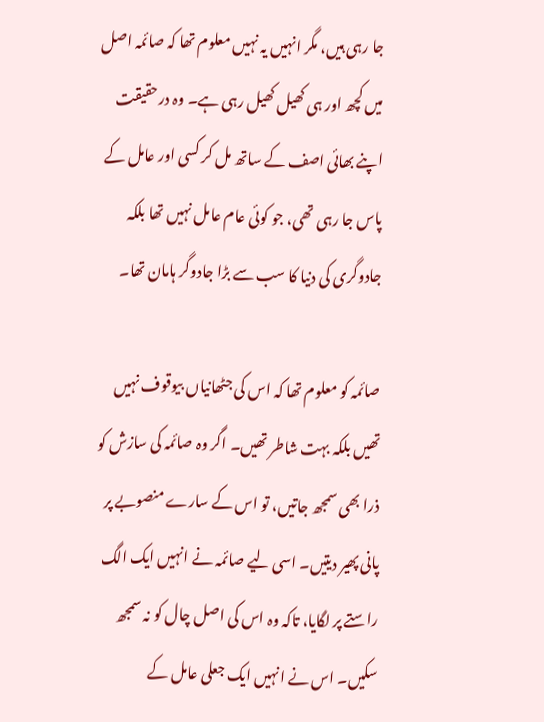جا رہی ہیں، مگر انہیں یہ نہیں معلوم تھا کہ صائمہ اصل میں کچھ اور ہی کھیل کھیل رہی ہے۔ وہ درحقیقت اپنے بھائی اصف کے ساتھ مل کر کسی اور عامل کے پاس جا رہی تھی، جو کوئی عام عامل نہیں تھا بلکہ جادوگری کی دنیا کا سب سے بڑا جادوگر ہامان تھا۔

صائمہ کو معلوم تھا کہ اس کی جٹھانیاں بیوقوف نہیں تھیں بلکہ بہت شاطر تھیں۔ اگر وہ صائمہ کی سازش کو ذرا بھی سمجھ جاتیں، تو اس کے سارے منصوبے پر پانی پھیر دیتیں۔ اسی لیے صائمہ نے انہیں ایک الگ راستے پر لگایا، تاکہ وہ اس کی اصل چال کو نہ سمجھ سکیں۔ اس نے انہیں ایک جعلی عامل کے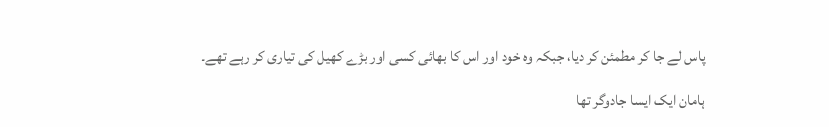پاس لے جا کر مطمئن کر دیا، جبکہ وہ خود اور اس کا بھائی کسی اور بڑے کھیل کی تیاری کر رہے تھے۔

ہامان ایک ایسا جادوگر تھا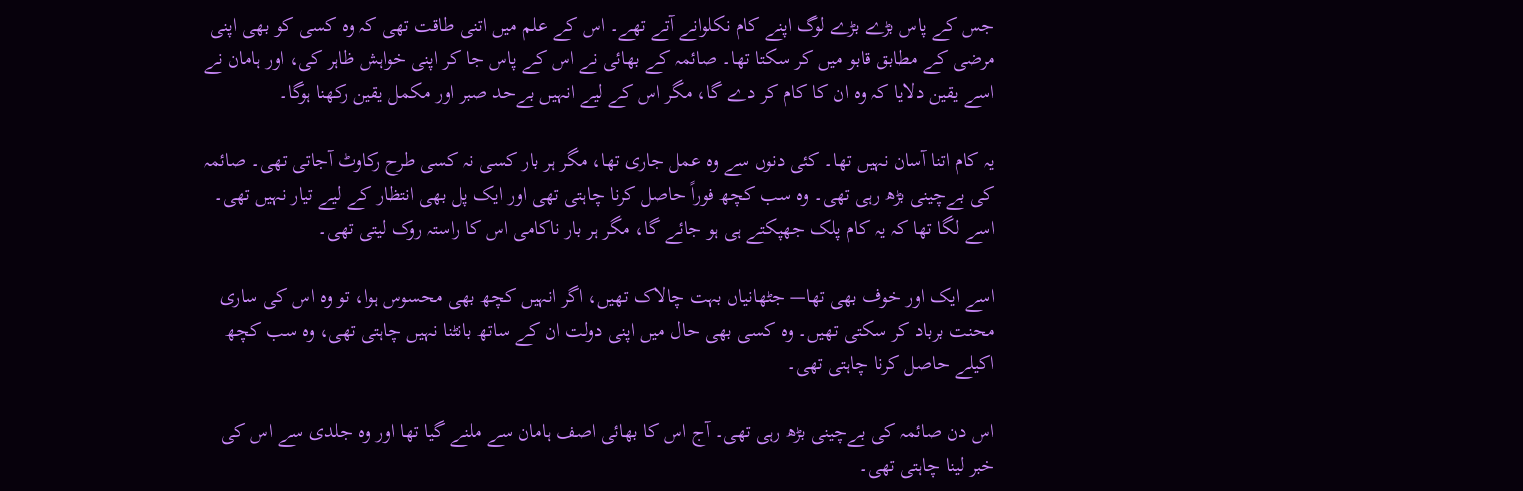جس کے پاس بڑے بڑے لوگ اپنے کام نکلوانے آتے تھے۔ اس کے علم میں اتنی طاقت تھی کہ وہ کسی کو بھی اپنی مرضی کے مطابق قابو میں کر سکتا تھا۔ صائمہ کے بھائی نے اس کے پاس جا کر اپنی خواہش ظاہر کی، اور ہامان نے اسے یقین دلایا کہ وہ ان کا کام کر دے گا، مگر اس کے لیے انہیں بےحد صبر اور مکمل یقین رکھنا ہوگا۔

یہ کام اتنا آسان نہیں تھا۔ کئی دنوں سے وہ عمل جاری تھا، مگر ہر بار کسی نہ کسی طرح رکاوٹ آجاتی تھی۔ صائمہ کی بےچینی بڑھ رہی تھی۔ وہ سب کچھ فوراً حاصل کرنا چاہتی تھی اور ایک پل بھی انتظار کے لیے تیار نہیں تھی۔ اسے لگا تھا کہ یہ کام پلک جھپکتے ہی ہو جائے گا، مگر ہر بار ناکامی اس کا راستہ روک لیتی تھی۔

اسے ایک اور خوف بھی تھا— جٹھانیاں بہت چالاک تھیں، اگر انہیں کچھ بھی محسوس ہوا، تو وہ اس کی ساری محنت برباد کر سکتی تھیں۔ وہ کسی بھی حال میں اپنی دولت ان کے ساتھ بانٹنا نہیں چاہتی تھی، وہ سب کچھ اکیلے حاصل کرنا چاہتی تھی۔

اس دن صائمہ کی بےچینی بڑھ رہی تھی۔ آج اس کا بھائی اصف ہامان سے ملنے گیا تھا اور وہ جلدی سے اس کی خبر لینا چاہتی تھی۔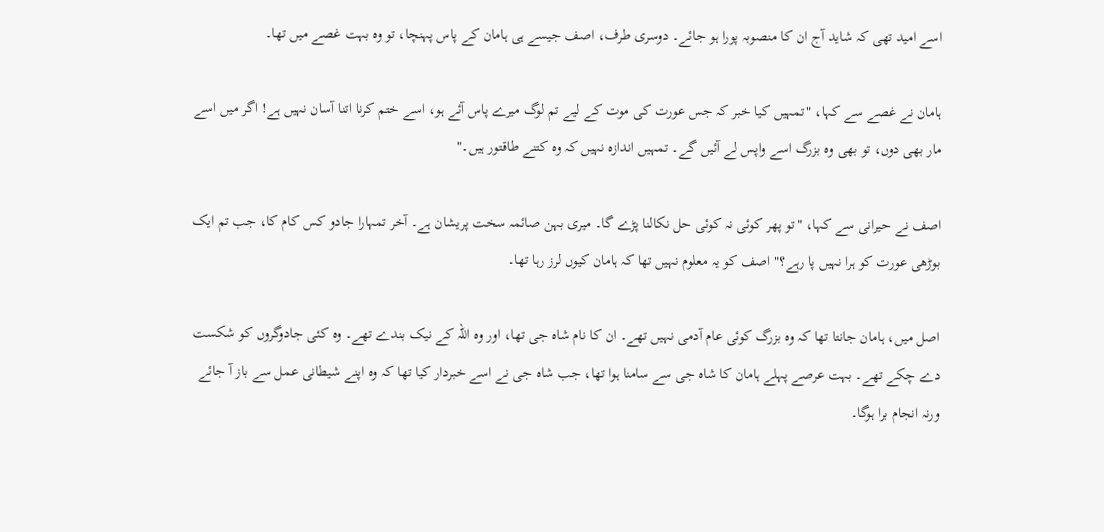اسے امید تھی کہ شاید آج ان کا منصوبہ پورا ہو جائے۔ دوسری طرف، اصف جیسے ہی ہامان کے پاس پہنچا، تو وہ بہت غصے میں تھا۔

ہامان نے غصے سے کہا، "تمہیں کیا خبر کہ جس عورت کی موت کے لیے تم لوگ میرے پاس آئے ہو، اسے ختم کرنا اتنا آسان نہیں ہے! اگر میں اسے مار بھی دوں، تو بھی وہ بزرگ اسے واپس لے آئیں گے۔ تمہیں اندازہ نہیں کہ وہ کتنے طاقتور ہیں۔"

اصف نے حیرانی سے کہا، "تو پھر کوئی نہ کوئی حل نکالنا پڑے گا۔ میری بہن صائمہ سخت پریشان ہے۔ آخر تمہارا جادو کس کام کا، جب تم ایک بوڑھی عورت کو ہرا نہیں پا رہے؟" اصف کو یہ معلوم نہیں تھا کہ ہامان کیوں لرز رہا تھا۔

اصل میں، ہامان جانتا تھا کہ وہ بزرگ کوئی عام آدمی نہیں تھے۔ ان کا نام شاہ جی تھا، اور وہ اللہ کے نیک بندے تھے۔ وہ کئی جادوگروں کو شکست دے چکے تھے۔ بہت عرصے پہلے ہامان کا شاہ جی سے سامنا ہوا تھا، جب شاہ جی نے اسے خبردار کیا تھا کہ وہ اپنے شیطانی عمل سے باز آ جائے ورنہ انجام برا ہوگا۔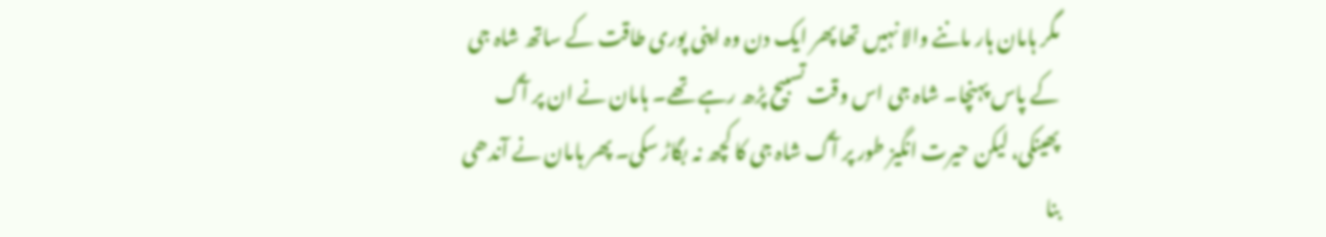مگر ہامان ہار ماننے والا نہیں تھا پھر ایک دن وہ اپنی پوری طاقت کے ساتھ شاہ جی کے پاس پہنچا۔ شاہ جی اس وقت تسبیح پڑھ رہے تھے۔ ہامان نے ان پر آگ پھینکی، لیکن حیرت انگیز طور پر آگ شاہ جی کا کچھ نہ بگاڑ سکی۔ پھر ہامان نے آندھی بنا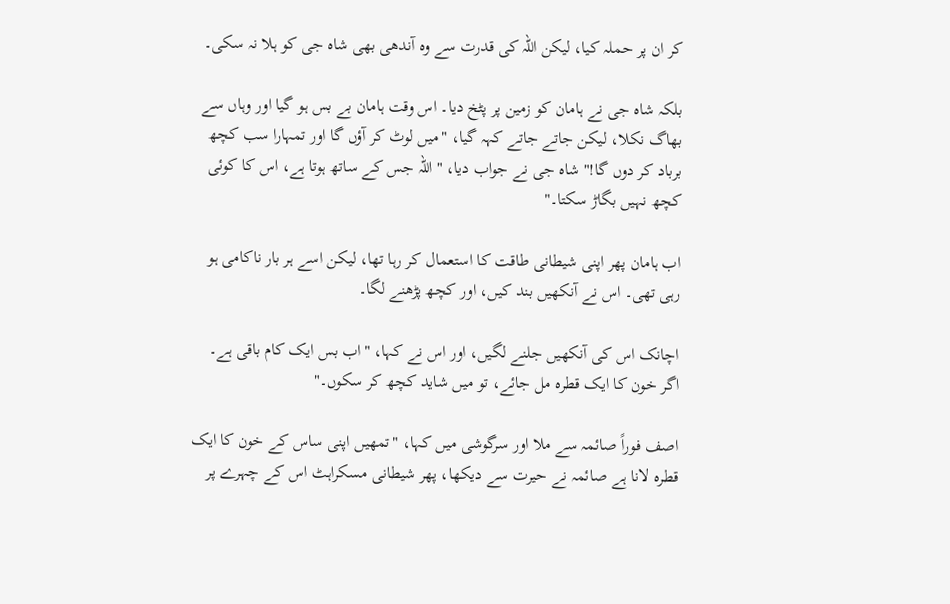کر ان پر حملہ کیا، لیکن اللہ کی قدرت سے وہ آندھی بھی شاہ جی کو ہلا نہ سکی۔

بلکہ شاہ جی نے ہامان کو زمین پر پٹخ دیا۔ اس وقت ہامان بے بس ہو گیا اور وہاں سے بھاگ نکلا، لیکن جاتے جاتے کہہ گیا، "میں لوٹ کر آؤں گا اور تمہارا سب کچھ برباد کر دوں گا!" شاہ جی نے جواب دیا، "اللہ جس کے ساتھ ہوتا ہے، اس کا کوئی کچھ نہیں بگاڑ سکتا۔"

اب ہامان پھر اپنی شیطانی طاقت کا استعمال کر رہا تھا، لیکن اسے ہر بار ناکامی ہو رہی تھی۔ اس نے آنکھیں بند کیں، اور کچھ پڑھنے لگا۔

اچانک اس کی آنکھیں جلنے لگیں، اور اس نے کہا، "اب بس ایک کام باقی ہے۔ اگر خون کا ایک قطرہ مل جائے، تو میں شاید کچھ کر سکوں۔"

اصف فوراً صائمہ سے ملا اور سرگوشی میں کہا، "تمھیں اپنی ساس کے خون کا ایک قطرہ لانا ہے صائمہ نے حیرت سے دیکھا، پھر شیطانی مسکراہٹ اس کے چہرے پر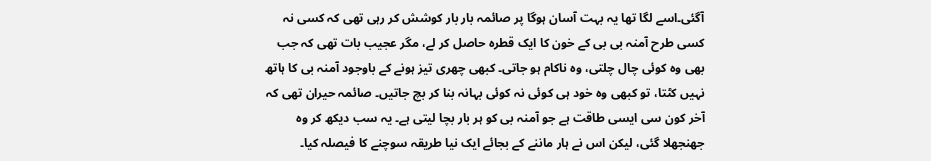آگئی۔اسے لگا تھا یہ بہت آسان ہوگا پر صائمہ بار بار کوشش کر رہی تھی کہ کسی نہ کسی طرح آمنہ بی بی کے خون کا ایک قطرہ حاصل کر لے، مگر عجیب بات تھی کہ جب بھی وہ کوئی چال چلتی، وہ ناکام ہو جاتی۔ کبھی چھری تیز ہونے کے باوجود آمنہ بی کا ہاتھ نہیں کٹتا، تو کبھی وہ خود ہی کوئی نہ کوئی بہانہ بنا کر بچ جاتیں۔ صائمہ حیران تھی کہ آخر کون سی ایسی طاقت ہے جو آمنہ بی کو ہر بار بچا لیتی ہے۔ یہ سب دیکھ کر وہ جھنجھلا گئی، لیکن اس نے ہار ماننے کے بجائے ایک نیا طریقہ سوچنے کا فیصلہ کیا۔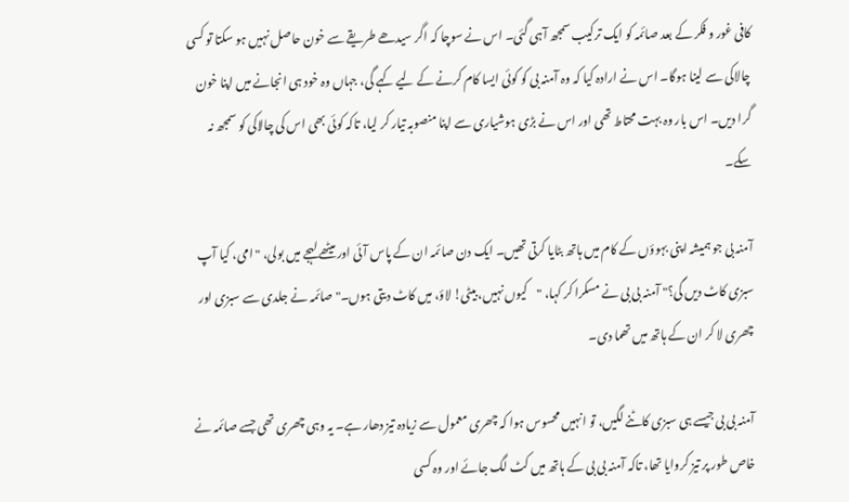کافی غور و فکر کے بعد صائمہ کو ایک ترکیب سمجھ آہی گئی۔ اس نے سوچا کہ اگر سیدھے طریقے سے خون حاصل نہیں ہو سکتا تو کسی چالاکی سے لینا ہوگا۔ اس نے ارادہ کیا کہ وہ آمنہ بی کو کوئی ایسا کام کرنے کے لیے کہے گی، جہاں وہ خود ہی انجانے میں اپنا خون گرا دیں۔ اس بار وہ بہت محتاط تھی اور اس نے بڑی ہوشیاری سے اپنا منصوبہ تیار کر لیا، تاکہ کوئی بھی اس کی چالاکی کو سمجھ نہ سکے۔

آمنہ بی جو ہمیشہ اپنی بہوؤں کے کام میں ہاتھ بٹایا کرتی تھیں۔ ایک دن صائمہ ان کے پاس آئی اور میٹھے لہجے میں بولی، "امی، کیا آپ سبزی کاٹ دیں گی؟" آمنہ بی بی نے مسکرا کر کہا، "کیوں نہیں، بیٹی! لاؤ، میں کاٹ دیتی ہوں۔" صائمہ نے جلدی سے سبزی اور چھری لا کر ان کے ہاتھ میں تھما دی۔

آمنہ بی بی جیسے ہی سبزی کاٹنے لگیں، تو انہیں محسوس ہوا کہ چھری معمول سے زیادہ تیز دھار ہے۔ یہ وہی چھری تھی جسے صائمہ نے خاص طور پر تیز کروایا تھا، تاکہ آمنہ بی بی کے ہاتھ میں کٹ لگ جائے اور وہ کسی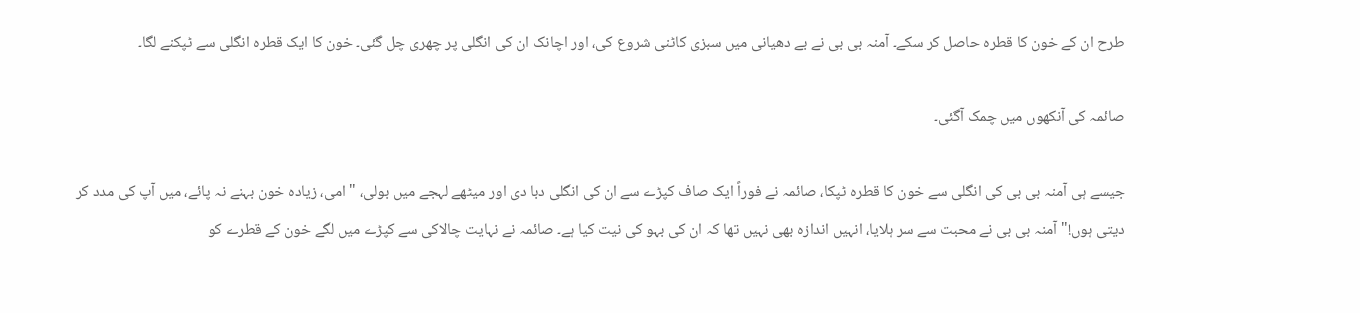طرح ان کے خون کا قطرہ حاصل کر سکے۔ آمنہ بی بی نے بے دھیانی میں سبزی کاٹنی شروع کی، اور اچانک ان کی انگلی پر چھری چل گئی۔ خون کا ایک قطرہ انگلی سے ٹپکنے لگا۔

صائمہ کی آنکھوں میں چمک آگئی۔

جیسے ہی آمنہ بی بی کی انگلی سے خون کا قطرہ ٹپکا، صائمہ نے فوراً ایک صاف کپڑے سے ان کی انگلی دبا دی اور میٹھے لہجے میں بولی، "امی، زیادہ خون بہنے نہ پائے، میں آپ کی مدد کر دیتی ہوں!" آمنہ بی بی نے محبت سے سر ہلایا، انہیں اندازہ بھی نہیں تھا کہ ان کی بہو کی نیت کیا ہے۔ صائمہ نے نہایت چالاکی سے کپڑے میں لگے خون کے قطرے کو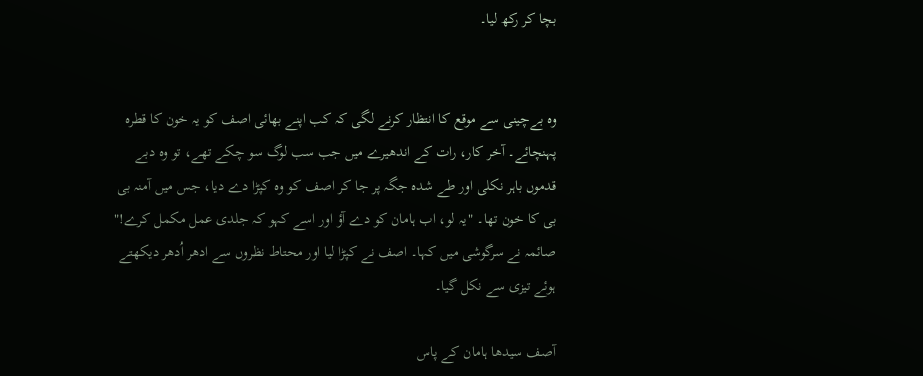بچا کر رکھ لیا۔


وہ بےچینی سے موقع کا انتظار کرنے لگی کہ کب اپنے بھائی اصف کو یہ خون کا قطرہ پہنچائے۔ آخر کار، رات کے اندھیرے میں جب سب لوگ سو چکے تھے، تو وہ دبے قدموں باہر نکلی اور طے شدہ جگہ پر جا کر اصف کو وہ کپڑا دے دیا، جس میں آمنہ بی بی کا خون تھا۔ "یہ لو، اب ہامان کو دے آؤ اور اسے کہو کہ جلدی عمل مکمل کرے!" صائمہ نے سرگوشی میں کہا۔ اصف نے کپڑا لیا اور محتاط نظروں سے ادھر اُدھر دیکھتے ہوئے تیزی سے نکل گیا۔

آصف سیدھا ہامان کے پاس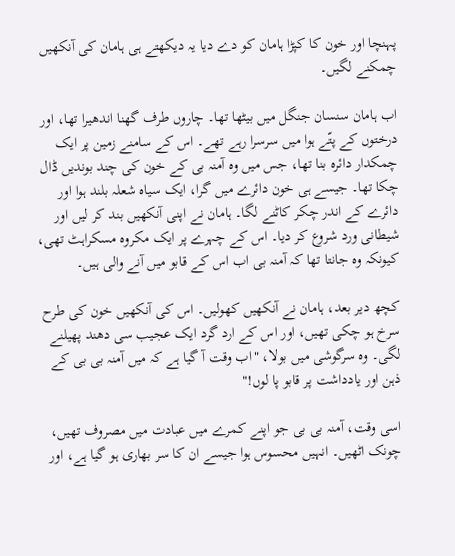پہنچا اور خون کا کپڑا ہامان کو دے دیا یہ دیکھتے ہی ہامان کی آنکھیں چمکنے لگیں۔

اب ہامان سنسان جنگل میں بیٹھا تھا۔ چاروں طرف گھنا اندھیرا تھا، اور درختوں کے پتّے ہوا میں سرسرا رہے تھے۔ اس کے سامنے زمین پر ایک چمکدار دائرہ بنا تھا، جس میں وہ آمنہ بی کے خون کی چند بوندیں ڈال چکا تھا۔ جیسے ہی خون دائرے میں گرا، ایک سیاہ شعلہ بلند ہوا اور دائرے کے اندر چکر کاٹنے لگا۔ ہامان نے اپنی آنکھیں بند کر لیں اور شیطانی ورد شروع کر دیا۔ اس کے چہرے پر ایک مکروہ مسکراہٹ تھی، کیونکہ وہ جانتا تھا کہ آمنہ بی اب اس کے قابو میں آنے والی ہیں۔

کچھ دیر بعد، ہامان نے آنکھیں کھولیں۔ اس کی آنکھیں خون کی طرح سرخ ہو چکی تھیں، اور اس کے ارد گرد ایک عجیب سی دھند پھیلنے لگی۔ وہ سرگوشی میں بولا، "اب وقت آ گیا ہے کہ میں آمنہ بی بی کے ذہن اور یادداشت پر قابو پا لوں!"

اسی وقت، آمنہ بی بی جو اپنے کمرے میں عبادت میں مصروف تھیں، چونک اٹھیں۔ انہیں محسوس ہوا جیسے ان کا سر بھاری ہو گیا ہے، اور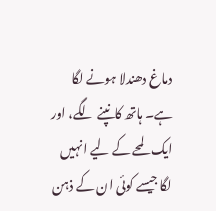دماغ دھندلا ہونے لگا ہے۔ ہاتھ کانپنے لگے، اور ایک لمحے کے لیے انہیں لگا جیسے کوئی ان کے ذہن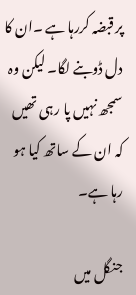پر قبضہ کررہا ہے ۔ان کا دل ڈوبنے لگا۔ لیکن وہ سمجھ نہیں پا رہی تھیں کہ ان کے ساتھ کیا ہو رہا ہے۔

جنگل میں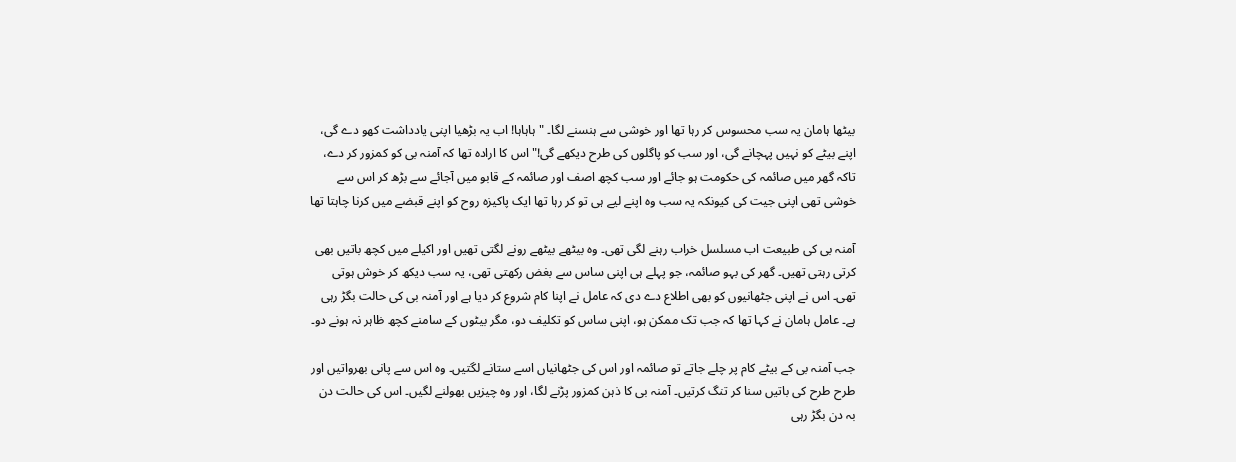بیٹھا ہامان یہ سب محسوس کر رہا تھا اور خوشی سے ہنسنے لگا۔ "ہاہاہا! اب یہ بڑھیا اپنی یادداشت کھو دے گی، اپنے بیٹے کو نہیں پہچانے گی، اور سب کو پاگلوں کی طرح دیکھے گی!" اس کا ارادہ تھا کہ آمنہ بی کو کمزور کر دے، تاکہ گھر میں صائمہ کی حکومت ہو جائے اور سب کچھ اصف اور صائمہ کے قابو میں آجائے سے بڑھ کر اس سے خوشی تھی اپنی جیت کی کیونکہ یہ سب وہ اپنے لیے ہی تو کر رہا تھا ایک پاکیزہ روح کو اپنے قبضے میں کرنا چاہتا تھا

آمنہ بی کی طبیعت اب مسلسل خراب رہنے لگی تھی۔ وہ بیٹھے بیٹھے رونے لگتی تھیں اور اکیلے میں کچھ باتیں بھی کرتی رہتی تھیں۔ گھر کی بہو صائمہ، جو پہلے ہی اپنی ساس سے بغض رکھتی تھی، یہ سب دیکھ کر خوش ہوتی تھی۔ اس نے اپنی جٹھانیوں کو بھی اطلاع دے دی کہ عامل نے اپنا کام شروع کر دیا ہے اور آمنہ بی کی حالت بگڑ رہی ہے۔ عامل ہامان نے کہا تھا کہ جب تک ممکن ہو، اپنی ساس کو تکلیف دو، مگر بیٹوں کے سامنے کچھ ظاہر نہ ہونے دو۔

جب آمنہ بی کے بیٹے کام پر چلے جاتے تو صائمہ اور اس کی جٹھانیاں اسے ستانے لگتیں۔ وہ اس سے پانی بھرواتیں اور طرح طرح کی باتیں سنا کر تنگ کرتیں۔ آمنہ بی کا ذہن کمزور پڑنے لگا، اور وہ چیزیں بھولنے لگیں۔ اس کی حالت دن بہ دن بگڑ رہی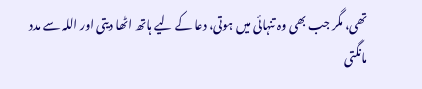تھی، مگر جب بھی وہ تنہائی میں ہوتی، دعا کے لیے ہاتھ اٹھا دیتی اور اللہ سے مدد مانگتی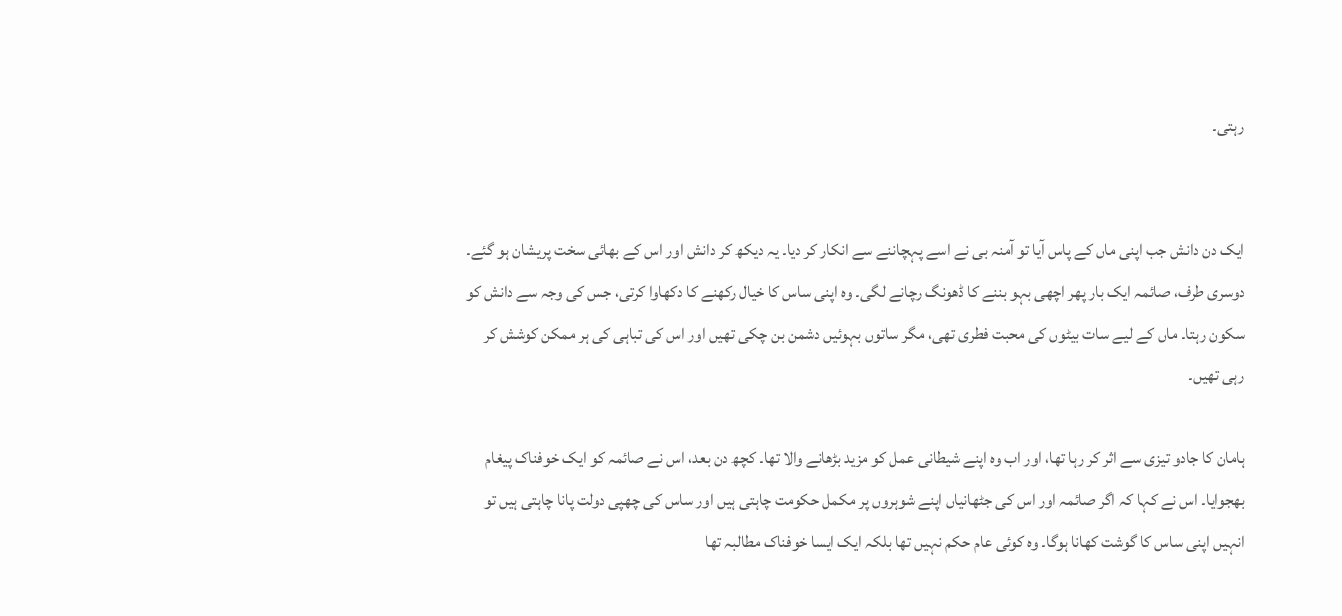رہتی۔


ایک دن دانش جب اپنی ماں کے پاس آیا تو آمنہ بی نے اسے پہچاننے سے انکار کر دیا۔ یہ دیکھ کر دانش اور اس کے بھائی سخت پریشان ہو گئے۔ دوسری طرف، صائمہ ایک بار پھر اچھی بہو بننے کا ڈھونگ رچانے لگی۔ وہ اپنی ساس کا خیال رکھنے کا دکھاوا کرتی، جس کی وجہ سے دانش کو سکون رہتا۔ ماں کے لیے سات بیٹوں کی محبت فطری تھی، مگر ساتوں بہوئیں دشمن بن چکی تھیں اور اس کی تباہی کی ہر ممکن کوشش کر رہی تھیں۔

ہامان کا جادو تیزی سے اثر کر رہا تھا، اور اب وہ اپنے شیطانی عمل کو مزید بڑھانے والا تھا۔ کچھ دن بعد، اس نے صائمہ کو ایک خوفناک پیغام بھجوایا۔ اس نے کہا کہ اگر صائمہ اور اس کی جٹھانیاں اپنے شوہروں پر مکمل حکومت چاہتی ہیں اور ساس کی چھپی دولت پانا چاہتی ہیں تو انہیں اپنی ساس کا گوشت کھانا ہوگا۔ وہ کوئی عام حکم نہیں تھا بلکہ ایک ایسا خوفناک مطالبہ تھا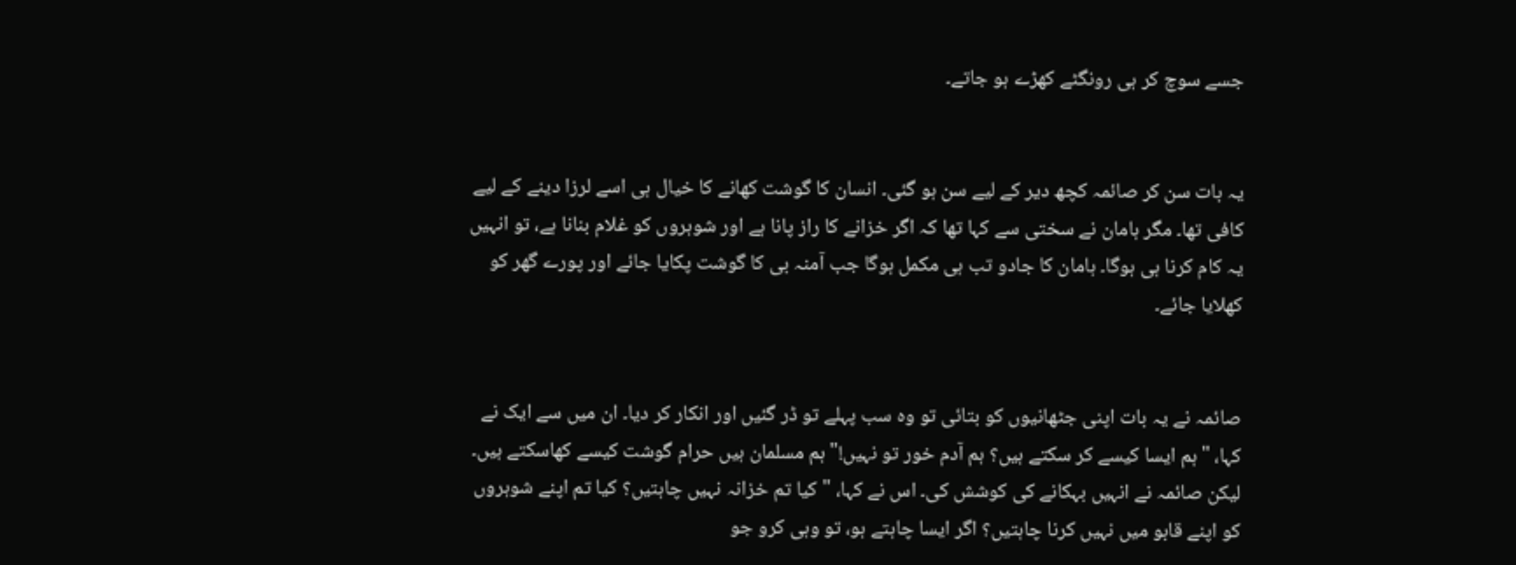جسے سوچ کر ہی رونگٹے کھڑے ہو جاتے۔


یہ بات سن کر صائمہ کچھ دیر کے لیے سن ہو گئی۔ انسان کا گوشت کھانے کا خیال ہی اسے لرزا دینے کے لیے کافی تھا۔ مگر ہامان نے سختی سے کہا تھا کہ اگر خزانے کا راز پانا ہے اور شوہروں کو غلام بنانا ہے، تو انہیں یہ کام کرنا ہی ہوگا۔ ہامان کا جادو تب ہی مکمل ہوگا جب آمنہ بی کا گوشت پکایا جائے اور پورے گھر کو کھلایا جائے۔


صائمہ نے یہ بات اپنی جٹھانیوں کو بتائی تو وہ سب پہلے تو ڈر گئیں اور انکار کر دیا۔ ان میں سے ایک نے کہا، "ہم ایسا کیسے کر سکتے ہیں؟ ہم آدم خور تو نہیں!"ہم مسلمان ہیں حرام گوشت کیسے کھاسکتے ہیں۔ لیکن صائمہ نے انہیں بہکانے کی کوشش کی۔ اس نے کہا، "کیا تم خزانہ نہیں چاہتیں؟ کیا تم اپنے شوہروں کو اپنے قابو میں نہیں کرنا چاہتیں؟ اگر ایسا چاہتے ہو، تو وہی کرو جو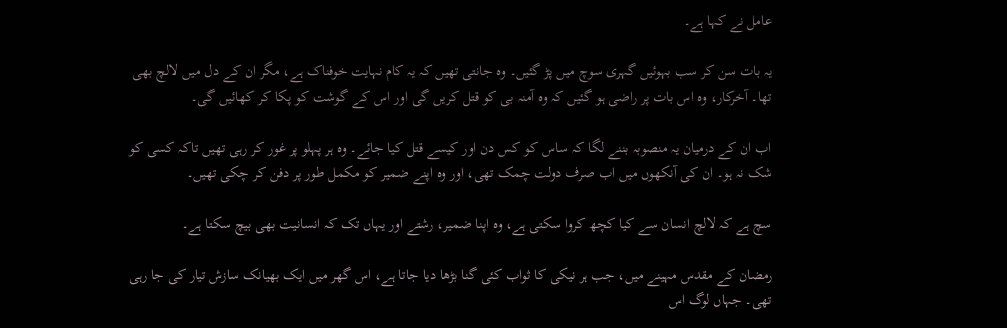عامل نے کہا ہے۔

یہ بات سن کر سب بہوئیں گہری سوچ میں پڑ گئیں۔ وہ جانتی تھیں کہ یہ کام نہایت خوفناک ہے، مگر ان کے دل میں لالچ بھی تھا۔ آخرکار، وہ اس بات پر راضی ہو گئیں کہ وہ آمنہ بی کو قتل کریں گی اور اس کے گوشت کو پکا کر کھائیں گی۔

اب ان کے درمیان یہ منصوبہ بننے لگا کہ ساس کو کس دن اور کیسے قتل کیا جائے۔ وہ ہر پہلو پر غور کر رہی تھیں تاکہ کسی کو شک نہ ہو۔ ان کی آنکھوں میں اب صرف دولت چمک تھی، اور وہ اپنے ضمیر کو مکمل طور پر دفن کر چکی تھیں۔

سچ ہے کہ لالچ انسان سے کیا کچھ کروا سکتی ہے، وہ اپنا ضمیر، رشتے اور یہاں تک کہ انسانیت بھی بیچ سکتا ہے۔

رمضان کے مقدس مہینے میں، جب ہر نیکی کا ثواب کئی گنا بڑھا دیا جاتا ہے، اس گھر میں ایک بھیانک سازش تیار کی جا رہی تھی۔ جہاں لوگ اس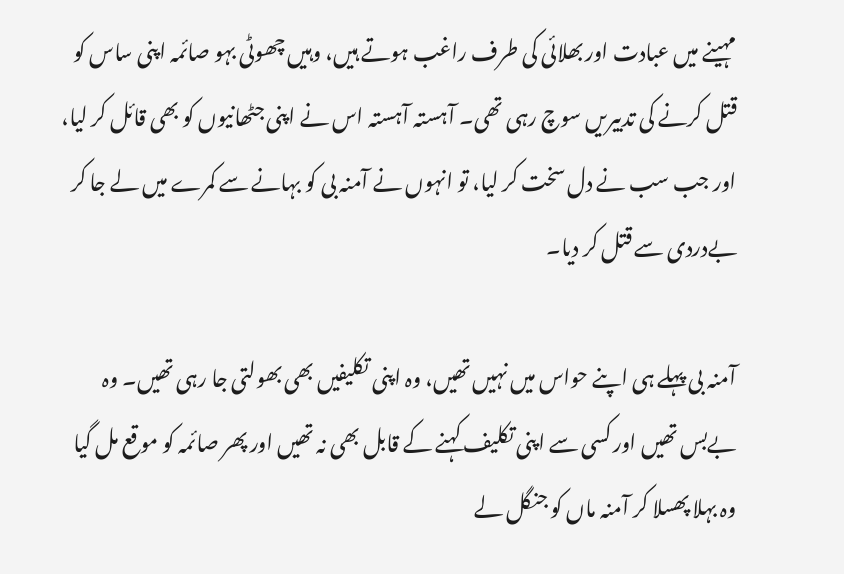مہینے میں عبادت اور بھلائی کی طرف راغب ہوتے ہیں، وہیں چھوٹی بہو صائمہ اپنی ساس کو قتل کرنے کی تدبیریں سوچ رہی تھی۔ آہستہ آہستہ اس نے اپنی جٹھانیوں کو بھی قائل کر لیا، اور جب سب نے دل سخت کر لیا، تو انہوں نے آمنہ بی کو بہانے سے کمرے میں لے جا کر بےدردی سے قتل کر دیا۔

آمنہ بی پہلے ہی اپنے حواس میں نہیں تھیں، وہ اپنی تکلیفیں بھی بھولتی جا رہی تھیں۔ وہ بےبس تھیں اور کسی سے اپنی تکلیف کہنے کے قابل بھی نہ تھیں اور پھر صائمہ کو موقع مل گیا وہ بہلا پھسلا کر آمنہ ماں کو جنگل لے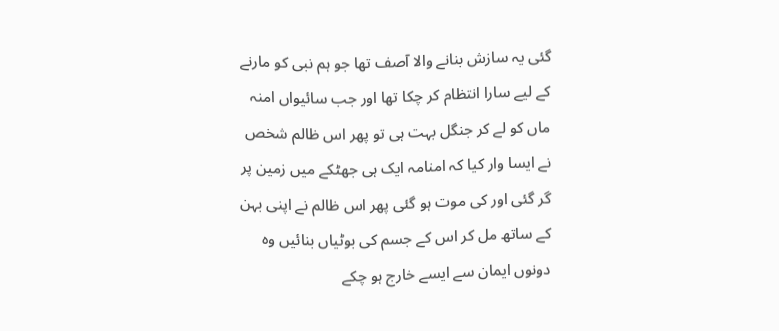گئی یہ سازش بنانے والا آصف تھا جو ہم نبی کو مارنے کے لیے سارا انتظام کر چکا تھا اور جب سائیواں امنہ ماں کو لے کر جنگل بہت ہی تو پھر اس ظالم شخص نے ایسا وار کیا کہ امنامہ ایک ہی جھٹکے میں زمین پر گر گئی اور کی موت ہو گئی پھر اس ظالم نے اپنی بہن کے ساتھ مل کر اس کے جسم کی بوٹیاں بنائیں وہ دونوں ایمان سے ایسے خارج ہو چکے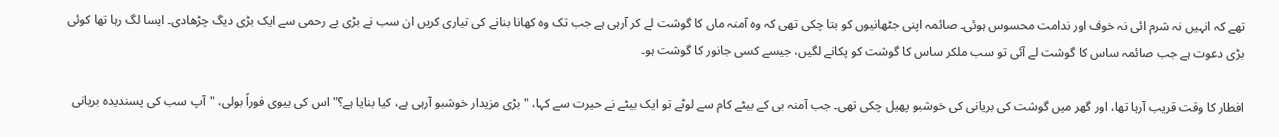تھے کہ انہیں نہ شرم ائی نہ خوف اور ندامت محسوس ہوئی۔ صائمہ اپنی جٹھانیوں کو بتا چکی تھی کہ وہ آمنہ ماں کا گوشت لے کر آرہی ہے جب تک وہ کھانا بنانے کی تیاری کریں ان سب نے بڑی بے رحمی سے ایک بڑی دیگ چڑھادی۔ ایسا لگ رہا تھا کوئی بڑی دعوت ہے جب صائمہ ساس کا گوشت لے آئی تو سب ملکر ساس کا گوشت کو پکانے لگیں، جیسے کسی جانور کا گوشت ہو۔

افطار کا وقت قریب آرہا تھا، اور گھر میں گوشت کی بریانی کی خوشبو پھیل چکی تھی۔ جب آمنہ بی کے بیٹے کام سے لوٹے تو ایک بیٹے نے حیرت سے کہا، "بڑی مزیدار خوشبو آرہی ہے، کیا بنایا ہے؟" اس کی بیوی فوراً بولی، "آپ سب کی پسندیدہ بریانی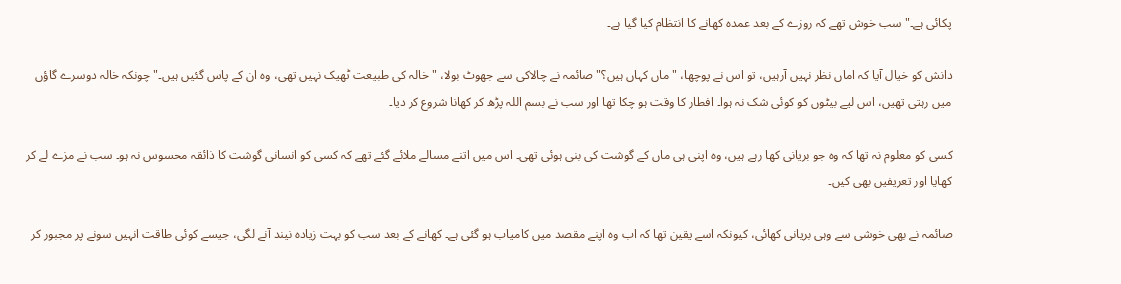پکائی ہے۔" سب خوش تھے کہ روزے کے بعد عمدہ کھانے کا انتظام کیا گیا ہے۔

دانش کو خیال آیا کہ اماں نظر نہیں آرہیں، تو اس نے پوچھا، "ماں کہاں ہیں؟" صائمہ نے چالاکی سے جھوٹ بولا، "خالہ کی طبیعت ٹھیک نہیں تھی، وہ ان کے پاس گئیں ہیں۔" چونکہ خالہ دوسرے گاؤں میں رہتی تھیں، اس لیے بیٹوں کو کوئی شک نہ ہوا۔ افطار کا وقت ہو چکا تھا اور سب نے بسم اللہ پڑھ کر کھانا شروع کر دیا۔

کسی کو معلوم نہ تھا کہ وہ جو بریانی کھا رہے ہیں، وہ اپنی ہی ماں کے گوشت کی بنی ہوئی تھی۔ اس میں اتنے مسالے ملائے گئے تھے کہ کسی کو انسانی گوشت کا ذائقہ محسوس نہ ہو۔ سب نے مزے لے کر کھایا اور تعریفیں بھی کیں۔

صائمہ نے بھی خوشی سے وہی بریانی کھائی، کیونکہ اسے یقین تھا کہ اب وہ اپنے مقصد میں کامیاب ہو گئی ہے۔ کھانے کے بعد سب کو بہت زیادہ نیند آنے لگی، جیسے کوئی طاقت انہیں سونے پر مجبور کر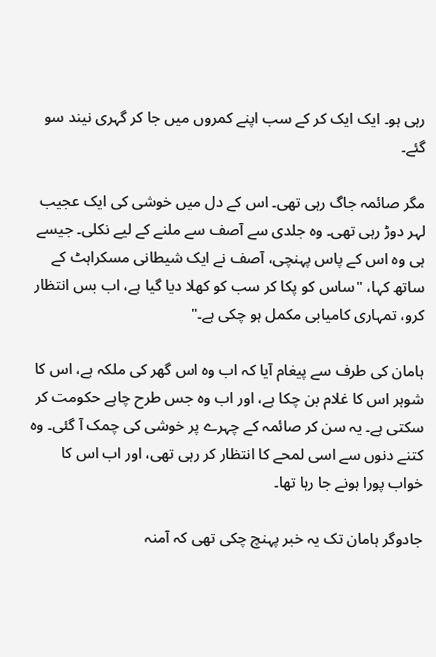رہی ہو۔ ایک ایک کر کے سب اپنے کمروں میں جا کر گہری نیند سو گئے۔

مگر صائمہ جاگ رہی تھی۔ اس کے دل میں خوشی کی ایک عجیب لہر دوڑ رہی تھی۔ وہ جلدی سے آصف سے ملنے کے لیے نکلی۔ جیسے ہی وہ اس کے پاس پہنچی، آصف نے ایک شیطانی مسکراہٹ کے ساتھ کہا، "ساس کو پکا کر سب کو کھلا دیا گیا ہے، اب بس انتظار کرو، تمہاری کامیابی مکمل ہو چکی ہے۔"

ہامان کی طرف سے پیغام آیا کہ اب وہ اس گھر کی ملکہ ہے، اس کا شوہر اس کا غلام بن چکا ہے، اور اب وہ جس طرح چاہے حکومت کر سکتی ہے۔ یہ سن کر صائمہ کے چہرے پر خوشی کی چمک آ گئی۔ وہ کتنے دنوں سے اسی لمحے کا انتظار کر رہی تھی، اور اب اس کا خواب پورا ہونے جا رہا تھا۔

جادوگر ہامان تک یہ خبر پہنچ چکی تھی کہ آمنہ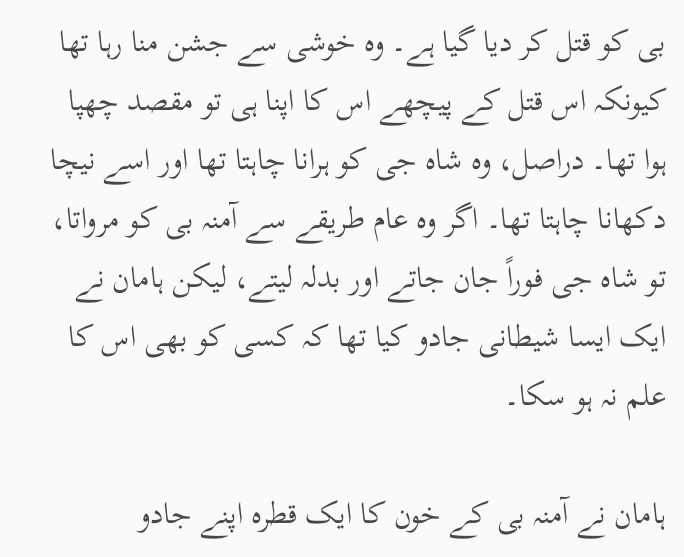بی کو قتل کر دیا گیا ہے۔ وہ خوشی سے جشن منا رہا تھا کیونکہ اس قتل کے پیچھے اس کا اپنا ہی تو مقصد چھپا ہوا تھا۔ دراصل، وہ شاہ جی کو ہرانا چاہتا تھا اور اسے نیچا دکھانا چاہتا تھا۔ اگر وہ عام طریقے سے آمنہ بی کو مرواتا، تو شاہ جی فوراً جان جاتے اور بدلہ لیتے، لیکن ہامان نے ایک ایسا شیطانی جادو کیا تھا کہ کسی کو بھی اس کا علم نہ ہو سکا۔

ہامان نے آمنہ بی کے خون کا ایک قطرہ اپنے جادو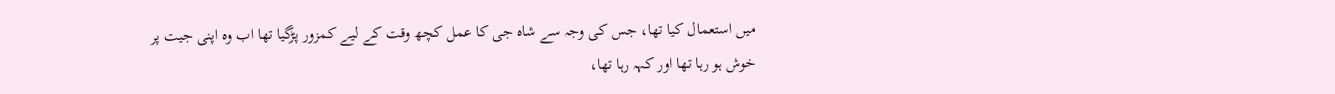میں استعمال کیا تھا، جس کی وجہ سے شاہ جی کا عمل کچھ وقت کے لیے کمزور پڑگیا تھا اب وہ اپنی جیت پر خوش ہو رہا تھا اور کہہ رہا تھا،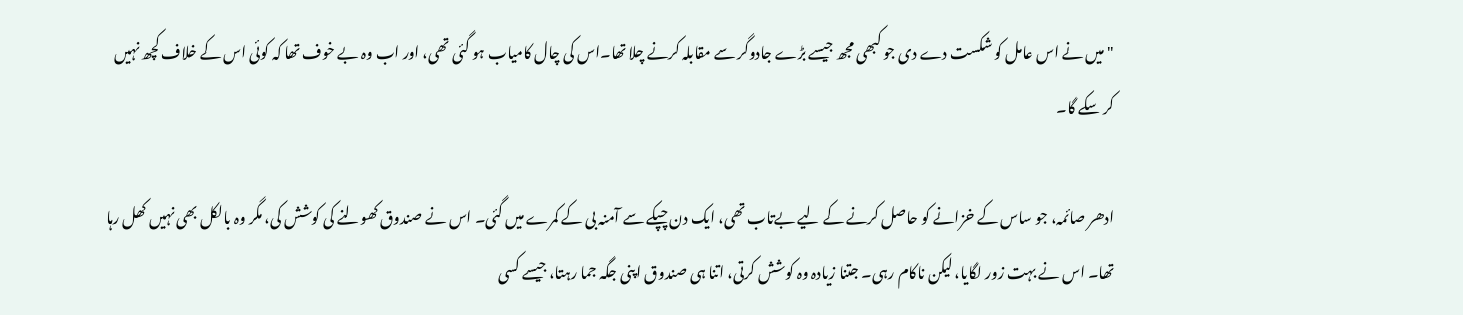"میں نے اس عامل کو شکست دے دی جو کبھی مجھ جیسے بڑے جادوگر سے مقابلہ کرنے چلا تھا۔اس کی چال کامیاب ہو گئی تھی، اور اب وہ بے خوف تھا کہ کوئی اس کے خلاف کچھ نہیں کر سکے گا۔

ادھر صائمہ، جو ساس کے خزانے کو حاصل کرنے کے لیے بےتاب تھی، ایک دن چپکے سے آمنہ بی کے کمرے میں گئی۔ اس نے صندوق کھولنے کی کوشش کی، مگر وہ بالکل بھی نہیں کھل رہا تھا۔ اس نے بہت زور لگایا، لیکن ناکام رہی۔ جتنا زیادہ وہ کوشش کرتی، اتنا ہی صندوق اپنی جگہ جما رہتا، جیسے کسی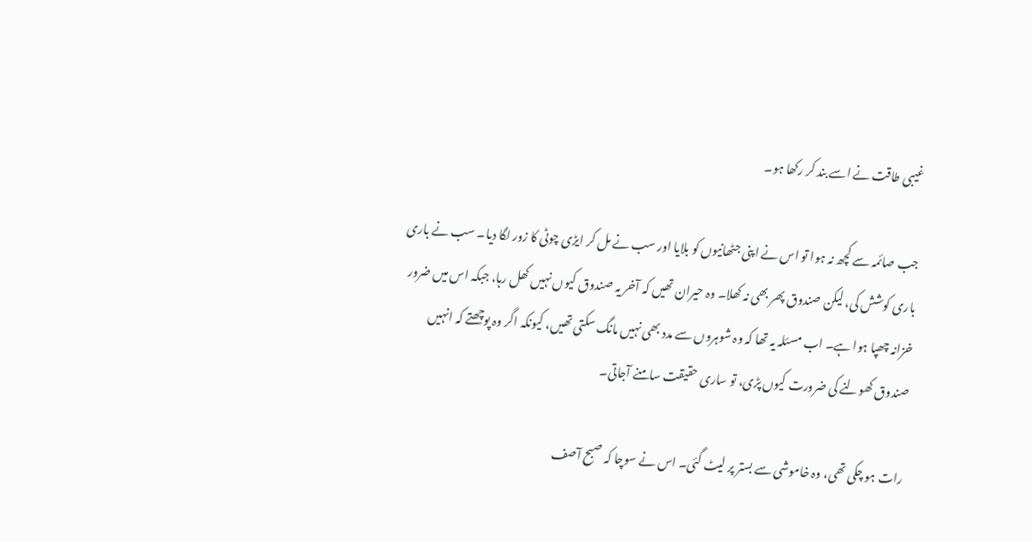غیبی طاقت نے اسے بند کر رکھا ہو۔

جب صائمہ سے کچھ نہ ہوا تو اس نے اپنی جٹھانیوں کو بلایا اور سب نے مل کر ایڑی چوٹی کا زور لگا دیا۔ سب نے باری باری کوشش کی، لیکن صندوق پھر بھی نہ کھلا۔ وہ حیران تھیں کہ آخر یہ صندوق کیوں نہیں کھل رہا، جبکہ اس میں ضرور خزانہ چھپا ہوا ہے۔ اب مسئلہ یہ تھا کہ وہ شوہروں سے مدد بھی نہیں مانگ سکتی تھیں، کیونکہ اگر وہ پوچھتے کہ انہیں صندوق کھولنے کی ضرورت کیوں پڑی، تو ساری حقیقت سامنے آجاتی۔

رات ہو چکی تھی، وہ خاموشی سے بستر پر لیٹ گئی۔ اس نے سوچا کہ صبح آصف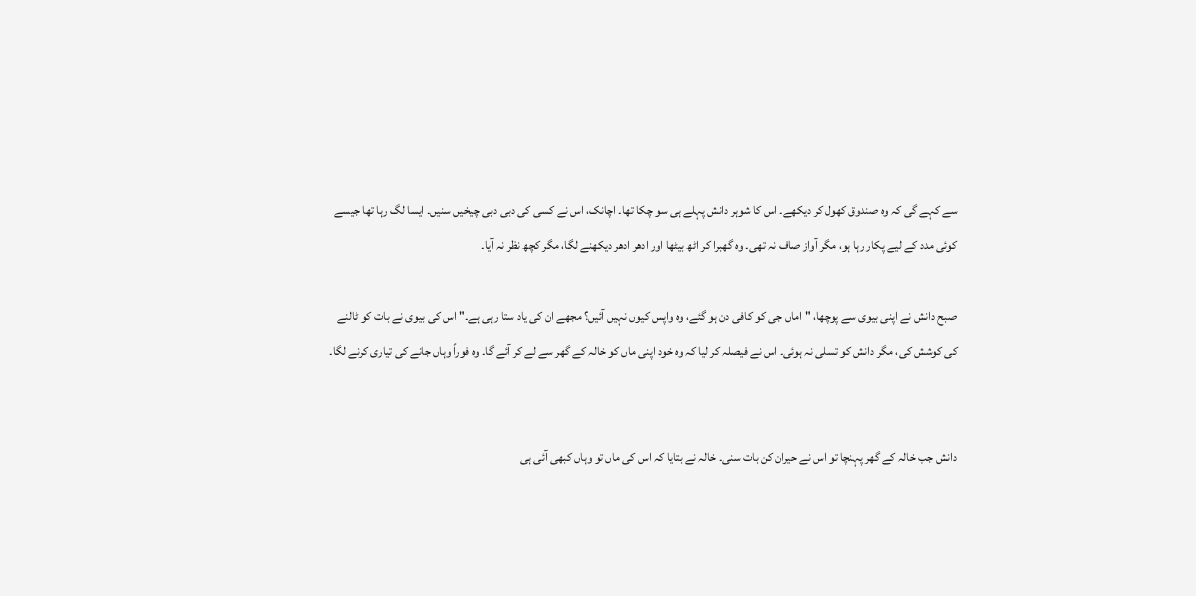سے کہے گی کہ وہ صندوق کھول کر دیکھے۔ اس کا شوہر دانش پہلے ہی سو چکا تھا۔ اچانک، اس نے کسی کی دبی دبی چیخیں سنیں۔ ایسا لگ رہا تھا جیسے کوئی مدد کے لیے پکار رہا ہو، مگر آواز صاف نہ تھی۔ وہ گھبرا کر اٹھ بیٹھا اور ادھر ادھر دیکھنے لگا، مگر کچھ نظر نہ آیا۔

صبح دانش نے اپنی بیوی سے پوچھا، "اماں جی کو کافی دن ہو گئے، وہ واپس کیوں نہیں آئیں؟ مجھے ان کی یاد ستا رہی ہے۔" اس کی بیوی نے بات کو ٹالنے کی کوشش کی، مگر دانش کو تسلی نہ ہوئی۔ اس نے فیصلہ کر لیا کہ وہ خود اپنی ماں کو خالہ کے گھر سے لے کر آئے گا۔ وہ فوراً وہاں جانے کی تیاری کرنے لگا۔


دانش جب خالہ کے گھر پہنچا تو اس نے حیران کن بات سنی۔ خالہ نے بتایا کہ اس کی ماں تو وہاں کبھی آئی ہی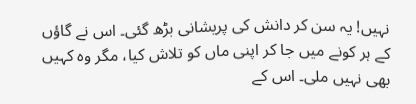نہیں! یہ سن کر دانش کی پریشانی بڑھ گئی۔ اس نے گاؤں کے ہر کونے میں جا کر اپنی ماں کو تلاش کیا، مگر وہ کہیں بھی نہیں ملی۔ اس کے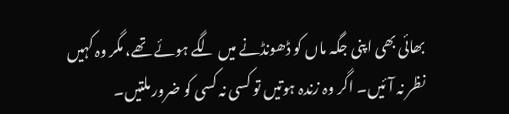بھائی بھی اپنی جگہ ماں کو ڈھونڈنے میں لگے ہوئے تھے، مگر وہ کہیں نظر نہ آئیں۔ اگر وہ زندہ ہوتیں تو کسی نہ کسی کو ضرور ملتیں۔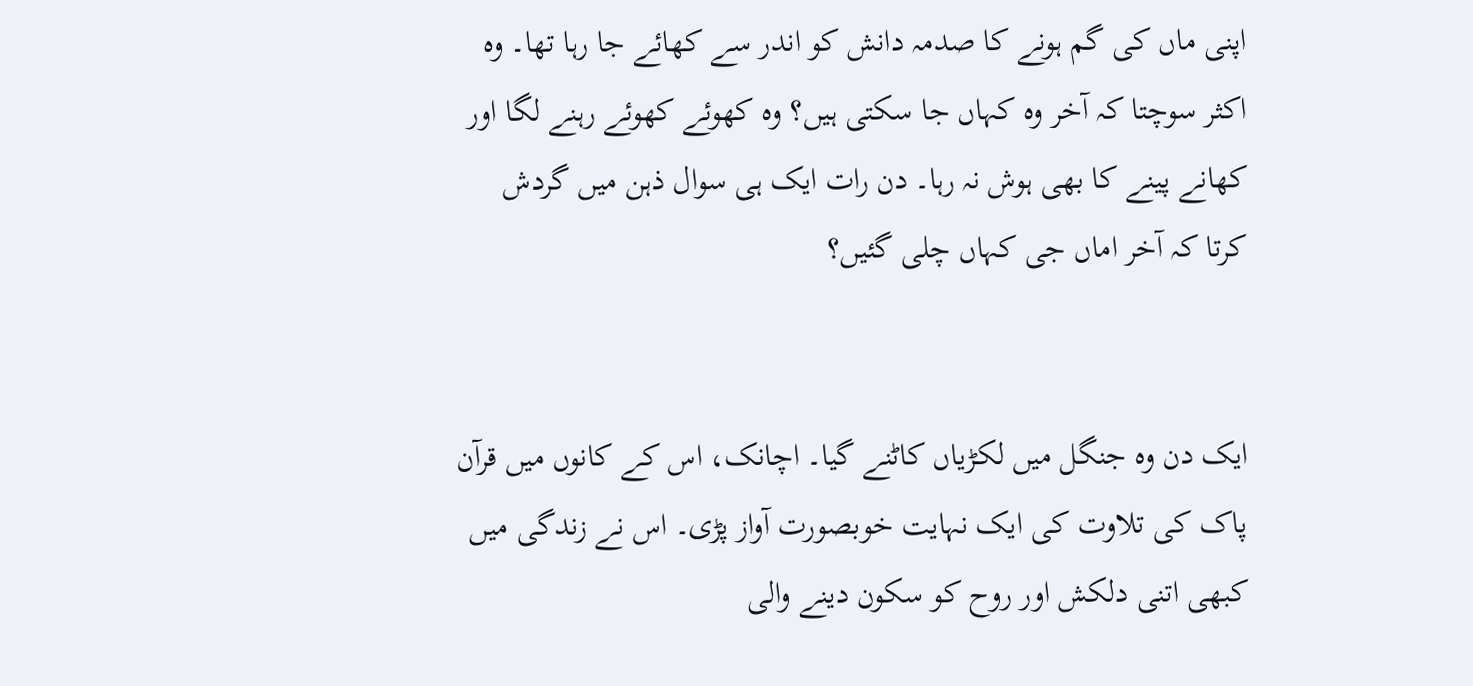اپنی ماں کی گم ہونے کا صدمہ دانش کو اندر سے کھائے جا رہا تھا۔ وہ اکثر سوچتا کہ آخر وہ کہاں جا سکتی ہیں؟ وہ کھوئے کھوئے رہنے لگا اور کھانے پینے کا بھی ہوش نہ رہا۔ دن رات ایک ہی سوال ذہن میں گردش کرتا کہ آخر اماں جی کہاں چلی گئیں؟


ایک دن وہ جنگل میں لکڑیاں کاٹنے گیا۔ اچانک، اس کے کانوں میں قرآن پاک کی تلاوت کی ایک نہایت خوبصورت آواز پڑی۔ اس نے زندگی میں کبھی اتنی دلکش اور روح کو سکون دینے والی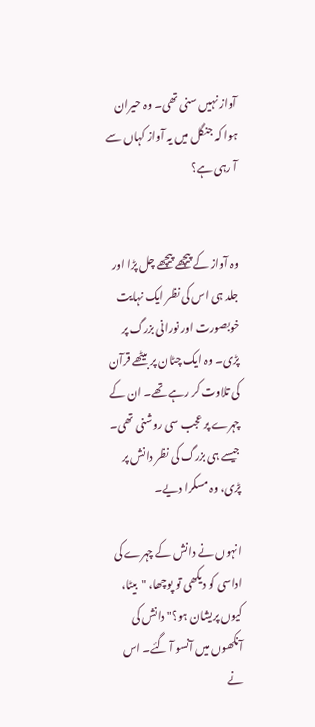آواز نہیں سنی تھی۔ وہ حیران ہوا کہ جنگل میں یہ آواز کہاں سے آ رہی ہے؟


وہ آواز کے پیچھے پیچھے چل پڑا اور جلد ہی اس کی نظر ایک نہایت خوبصورت اور نورانی بزرگ پر پڑی۔ وہ ایک چٹان پر بیٹھے قرآن کی تلاوت کر رہے تھے۔ ان کے چہرے پر عجب سی روشنی تھی۔ جیسے ہی بزرگ کی نظر دانش پر پڑی، وہ مسکرا دیے۔

انہوں نے دانش کے چہرے کی اداسی کو دیکھی تو پوچھا، "بیٹا، کیوں پریشان ہو؟" دانش کی آنکھوں میں آنسو آ گئے۔ اس نے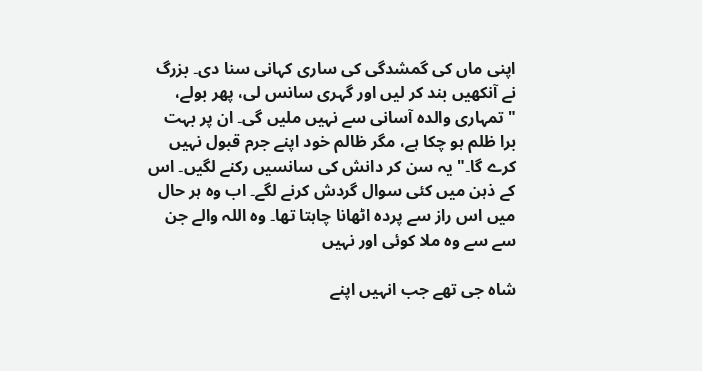اپنی ماں کی گمشدگی کی ساری کہانی سنا دی۔ بزرگ نے آنکھیں بند کر لیں اور گہری سانس لی، پھر بولے، "تمہاری والدہ آسانی سے نہیں ملیں گی۔ ان پر بہت برا ظلم ہو چکا ہے، مگر ظالم خود اپنے جرم قبول نہیں کرے گا۔" یہ سن کر دانش کی سانسیں رکنے لگیں۔ اس کے ذہن میں کئی سوال گردش کرنے لگے۔ اب وہ ہر حال میں اس راز سے پردہ اٹھانا چاہتا تھا۔ وہ اللہ والے جن سے سے وہ ملا کوئی اور نہیں

شاہ جی تھے جب انہیں اپنے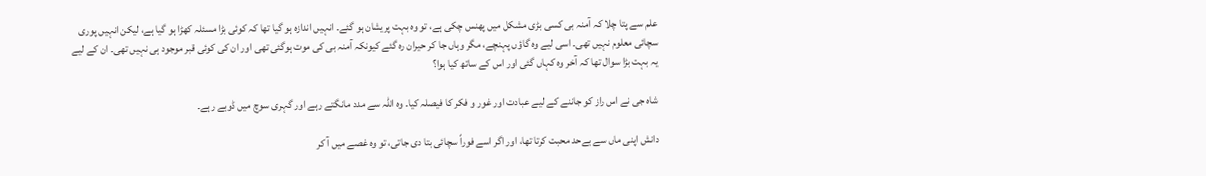علم سے پتا چلا کہ آمنہ بی کسی بڑی مشکل میں پھنس چکی ہے، تو وہ بہت پریشان ہو گئے۔ انہیں اندازہ ہو گیا تھا کہ کوئی بڑا مسئلہ کھڑا ہو گیا ہے، لیکن انہیں پوری سچائی معلوم نہیں تھی۔ اسی لیے وہ گاؤں پہنچے، مگر وہاں جا کر حیران رہ گئے کیونکہ آمنہ بی کی موت ہوگئی تھی اور ان کی کوئی قبر موجود ہی نہیں تھی۔ ان کے لیے یہ بہت بڑا سوال تھا کہ آخر وہ کہاں گئی اور اس کے ساتھ کیا ہوا؟

شاہ جی نے اس راز کو جاننے کے لیے عبادت اور غور و فکر کا فیصلہ کیا۔ وہ اللہ سے مدد مانگتے رہے اور گہری سوچ میں ڈوبے رہے۔

دانش اپنی ماں سے بےحد محبت کرتا تھا، اور اگر اسے فوراً سچائی بتا دی جاتی، تو وہ غصے میں آ کر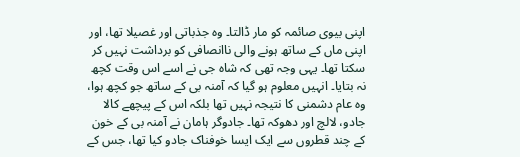اپنی بیوی صائمہ کو مار ڈالتا۔ وہ جذباتی اور غصیلا تھا، اور اپنی ماں کے ساتھ ہونے والی ناانصافی کو برداشت نہیں کر سکتا تھا۔ یہی وجہ تھی کہ شاہ جی نے اسے اس وقت کچھ نہ بتایا۔ انہیں معلوم ہو گیا کہ آمنہ بی کے ساتھ جو کچھ ہوا، وہ عام دشمنی کا نتیجہ نہیں تھا بلکہ اس کے پیچھے کالا جادو، لالچ اور دھوکہ تھا۔ جادوگر ہامان نے آمنہ بی کے خون کے چند قطروں سے ایک ایسا خوفناک جادو کیا تھا، جس کے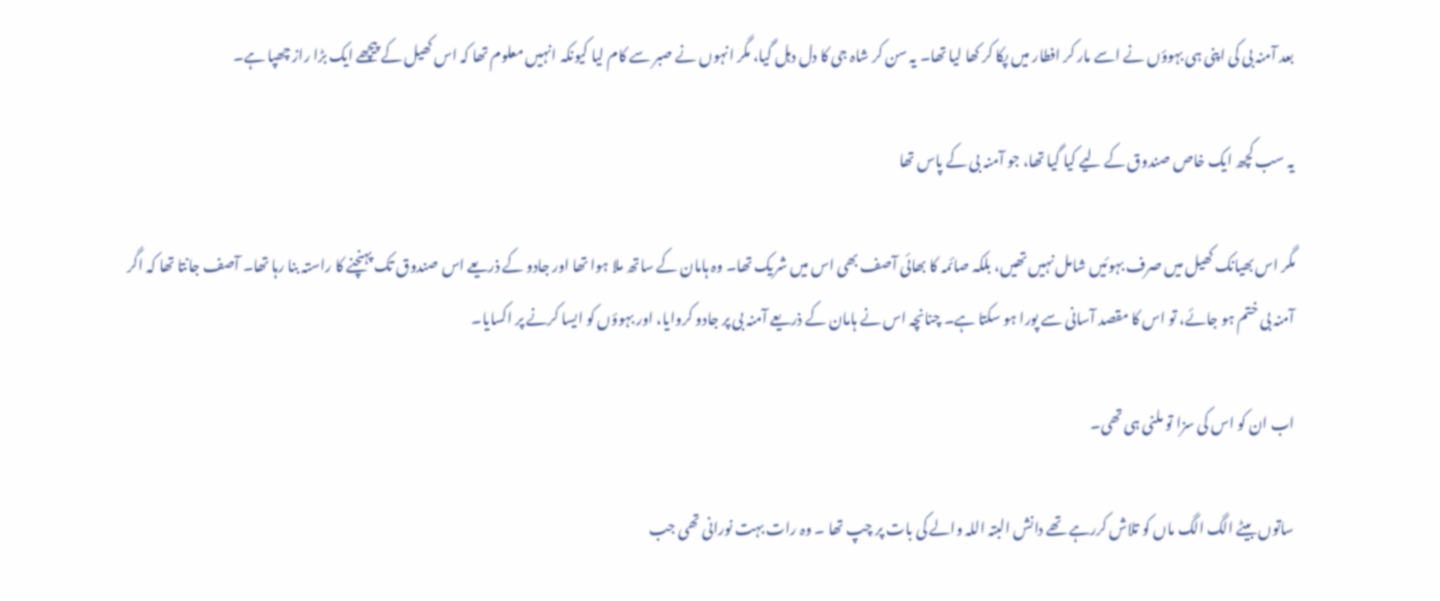بعد آمنہ بی کی اپنی ہی بہوؤں نے اسے مار کر افطار میں پکا کر کھا لیا تھا۔ یہ سن کر شاہ جی کا دل دہل گیا، مگر انہوں نے صبر سے کام لیا کیونکہ انہیں معلوم تھا کہ اس کھیل کے پیچھے ایک بڑا راز چھپا ہے۔

یہ سب کچھ ایک خاص صندوق کے لیے کیا گیا تھا، جو آمنہ بی کے پاس تھا

مگر اس بھیانک کھیل میں صرف بہوئیں شامل نہیں تھیں، بلکہ صائمہ کا بھائی آصف بھی اس میں شریک تھا۔ وہ ہامان کے ساتھ ملا ہوا تھا اور جادو کے ذریعے اس صندوق تک پہنچنے کا راستہ بنا رہا تھا۔ آصف جانتا تھا کہ اگر آمنہ بی ختم ہو جائے، تو اس کا مقصد آسانی سے پورا ہو سکتا ہے۔ چنانچہ اس نے ہامان کے ذریعے آمنہ بی پر جادو کروایا، اور بہوؤں کو ایسا کرنے پر اکسایا۔

اب ان کو اس کی سزا تو ملنی ہی تھی۔

ساتوں بیٹے الگ الگ ماں کو تلاش کررہے تھے دانش البتہ اللہ والے کی بات پر چپ تھا ۔ وہ رات بہت نورانی تھی جب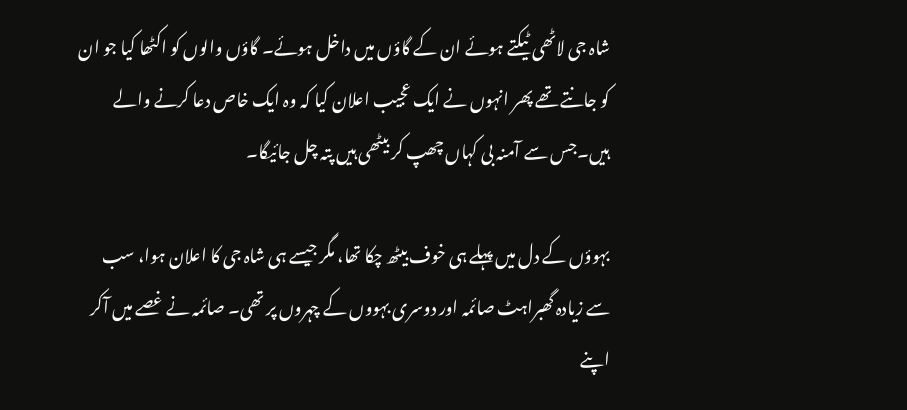شاہ جی لاٹھی ٹیکتے ہوئے ان کے گاؤں میں داخل ہوئے۔ گاؤں والوں کو اکٹھا کیا جو ان کو جانتے تھے پھر انہوں نے ایک عجیب اعلان کیا کہ وہ ایک خاص دعا کرنے والے ہیں۔جس سے آمنہ بی کہاں چھپ کر بیٹھی ہیں پتہ چل جائیگا۔

بہوؤں کے دل میں پہلے ہی خوف بیٹھ چکا تھا، مگر جیسے ہی شاہ جی کا اعلان ہوا، سب سے زیادہ گھبراہٹ صائمہ اور دوسری بہووں کے چہروں پر تھی۔ صائمہ نے غصے میں آکر اپنے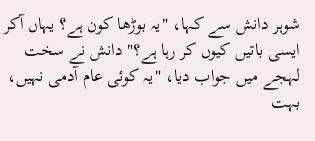شوہر دانش سے کہا، "یہ بوڑھا کون ہے؟ یہاں آکر ایسی باتیں کیوں کر رہا ہے؟" دانش نے سخت لہجے میں جواب دیا، "یہ کوئی عام آدمی نہیں، بہت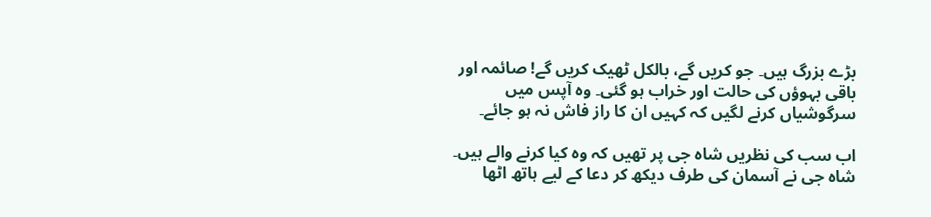بڑے بزرگ ہیں۔ جو کریں گے، بالکل ٹھیک کریں گے! صائمہ اور باقی بہوؤں کی حالت اور خراب ہو گئی۔ وہ آپس میں سرگوشیاں کرنے لگیں کہ کہیں ان کا راز فاش نہ ہو جائے۔

اب سب کی نظریں شاہ جی پر تھیں کہ وہ کیا کرنے والے ہیں۔ شاہ جی نے آسمان کی طرف دیکھ کر دعا کے لیے ہاتھ اٹھا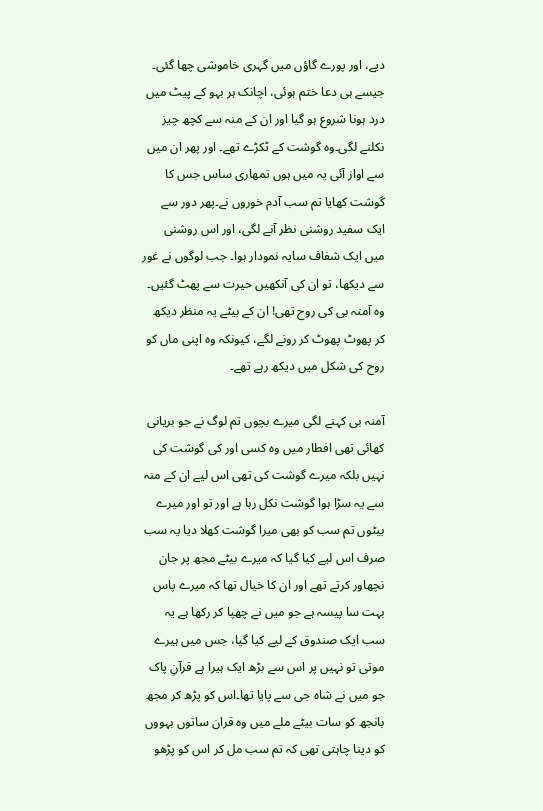دیے، اور پورے گاؤں میں گہری خاموشی چھا گئی۔ جیسے ہی دعا ختم ہوئی، اچانک ہر بہو کے پیٹ میں درد ہونا شروع ہو گیا اور ان کے منہ سے کچھ چیز نکلنے لگی۔وہ گوشت کے ٹکڑے تھے۔ اور پھر ان میں سے اواز آئی یہ میں ہوں تمھاری ساس جس کا گوشت کھایا تم سب آدم خوروں نے۔پھر دور سے ایک سفید روشنی نظر آنے لگی، اور اس روشنی میں ایک شفاف سایہ نمودار ہوا۔ جب لوگوں نے غور سے دیکھا، تو ان کی آنکھیں حیرت سے پھٹ گئیں۔ وہ آمنہ بی کی روح تھی! ان کے بیٹے یہ منظر دیکھ کر پھوٹ پھوٹ کر رونے لگے، کیونکہ وہ اپنی ماں کو روح کی شکل میں دیکھ رہے تھے۔

آمنہ بی کہنے لگی میرے بچوں تم لوگ نے جو بریانی کھائی تھی افطار میں وہ کسی اور کی گوشت کی نہیں بلکہ میرے گوشت کی تھی اس لیے ان کے منہ سے یہ سڑا ہوا گوشت نکل رہا ہے اور تو اور میرے بیٹوں تم سب کو بھی میرا گوشت کھلا دیا یہ سب صرف اس لیے کیا گیا کہ میرے بیٹے مجھ پر جان نچھاور کرتے تھے اور ان کا خیال تھا کہ میرے پاس بہت سا پیسہ ہے جو میں نے چھپا کر رکھا ہے یہ سب ایک صندوق کے لیے کیا گیا، جس میں ہیرے موتی تو نہیں پر اس سے بڑھ ایک ہیرا ہے قرآنِ پاک جو میں نے شاہ جی سے پایا تھا۔اس کو پڑھ کر مجھ بانجھ کو سات بیٹے ملے میں وہ قران ساتوں بہووں کو دینا چاہتی تھی کہ تم سب مل کر اس کو پڑھو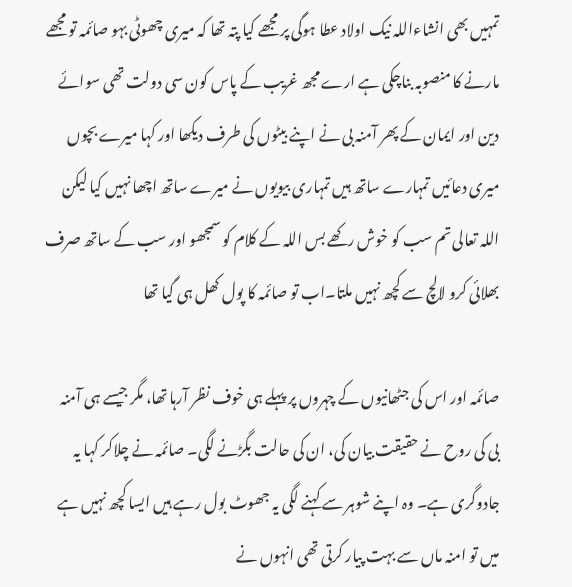تمہیں بھی انشاءاللہ نیک اولاد عطا ہوگی پر مجھے کیا پتہ تھا کہ میری چھوٹی بہو صائمہ تو مجھے مارنے کا منصوبہ بناچکی ہے ارے مجھ غریب کے پاس کون سی دولت تھی سوائے دین اور ایمان کے پھر آمنہ بی نے اپنے بیٹوں کی طرف دیکھا اور کہا میرے بچوں میری دعائیں تمہارے ساتھ ہیں تمہاری بیویوں نے میرے ساتھ اچھا نہیں کیا لیکن اللہ تعالی تم سب کو خوش رکھے بس اللہ کے کلام کو سمجھو اور سب کے ساتھ صرف بھلائی کرو لالچ سے کچھ نہیں ملتا۔اب تو صائمہ کا پول کھل ہی گیا تھا

صائمہ اور اس کی جٹھانیوں کے چہروں پر پہلے ہی خوف نظر آرہا تھا، مگر جیسے ہی آمنہ بی کی روح نے حقیقت بیان کی، ان کی حالت بگڑنے لگی۔ صائمہ نے چلاکر کہا یہ جادوگری ہے۔ وہ اپنے شوہر سے کہنے لگی یہ جھوٹ بول رہے ہیں ایسا کچھ نہیں ہے میں تو امنہ ماں سے بہت پیار کرتی تھی انہوں نے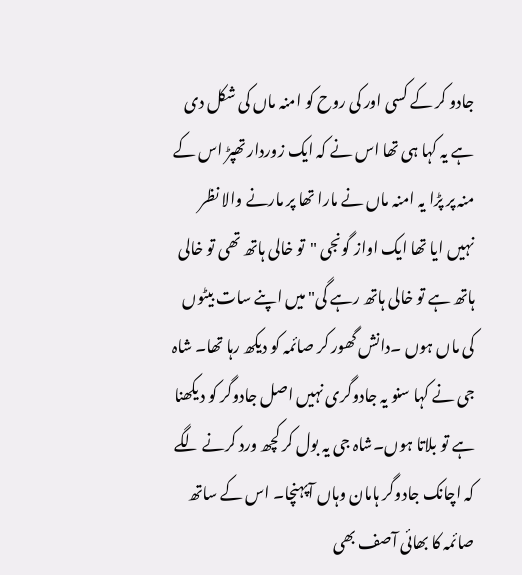جادو کر کے کسی اور کی روح کو امنہ ماں کی شکل دی ہے یہ کہا ہی تھا اس نے کہ ایک زوردار تھپڑ اس کے منہ پر پڑا یہ امنہ ماں نے مارا تھا پر مارنے والا نظر نہیں ایا تھا ایک اواز گونجی "تو خالی ہاتھ تھی تو خالی ہاتھ ہے تو خالی ہاتھ رہے گی" میں اپنے سات بیٹوں کی ماں ہوں ۔دانش گھور کر صائمہ کو دیکھ رہا تھا۔ شاہ جی نے کہا سنو یہ جادوگری نہیں اصل جادوگر کو دیکھنا ہے تو بلاتا ہوں۔شاہ جی یہ بول کر کچھ ورد کرنے لگے کہ اچانک جادوگر ہامان وہاں آپہنچا۔ اس کے ساتھ صائمہ کا بھائی آصف بھی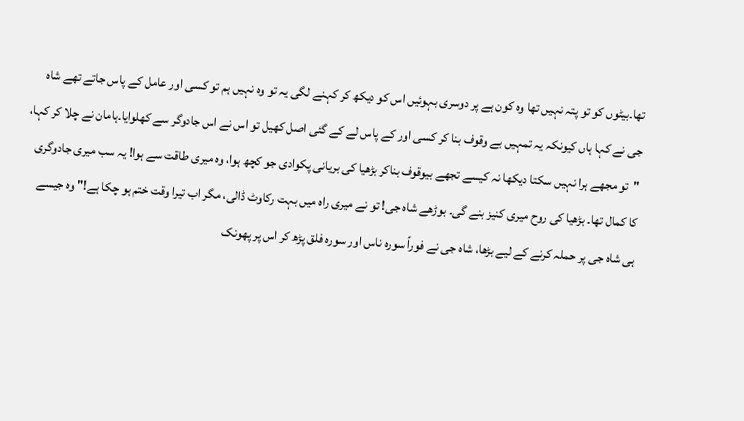تھا۔بیٹوں کو تو پتہ نہیں تھا وہ کون ہے پر دوسری بہوئیں اس کو دیکھ کر کہنے لگی یہ تو وہ نہیں ہم تو کسی اور عامل کے پاس جاتے تھے شاہ جی نے کہا ہاں کیونکہ یہ تمہیں بے وقوف بنا کر کسی اور کے پاس لے کے گئی اصل کھیل تو اس نے اس جادوگر سے کھلوایا۔ہامان نے چلا کر کہا، "تو مجھے ہرا نہیں سکتا دیکھا نہ کیسے تجھے بیوقوف بناکر بڑھیا کی بریانی پکوادی جو کچھ ہوا، وہ میری طاقت سے ہوا! یہ سب میری جادوگری کا کمال تھا۔ بڑھیا کی روح میری کنیز بنے گی۔ بوڑھے شاہ جی! تو نے میری راہ میں بہت رکاوٹ ڈالی، مگر اب تیرا وقت ختم ہو چکا ہے!" وہ جیسے ہی شاہ جی پر حملہ کرنے کے لیے بڑھا، شاہ جی نے فوراً سورہ ناس اور سورہ فلق پڑھ کر اس پر پھونک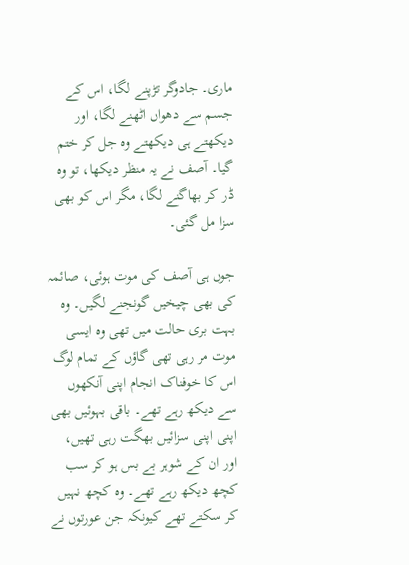ماری۔ جادوگر تڑپنے لگا، اس کے جسم سے دھواں اٹھنے لگا، اور دیکھتے ہی دیکھتے وہ جل کر ختم گیا۔ آصف نے یہ منظر دیکھا، تو وہ ڈر کر بھاگنے لگا، مگر اس کو بھی سزا مل گئی۔

جوں ہی آصف کی موت ہوئی، صائمہ کی بھی چیخیں گونجنے لگیں۔ وہ بہت بری حالت میں تھی وہ ایسی موت مر رہی تھی گاؤں کے تمام لوگ اس کا خوفناک انجام اپنی آنکھوں سے دیکھ رہے تھے۔ باقی بہوئیں بھی اپنی اپنی سزائیں بھگت رہی تھیں، اور ان کے شوہر بے بس ہو کر سب کچھ دیکھ رہے تھے۔ وہ کچھ نہیں کر سکتے تھے کیونکہ جن عورتوں نے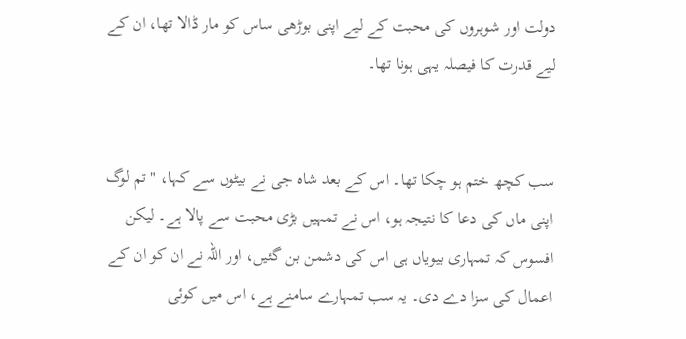دولت اور شوہروں کی محبت کے لیے اپنی بوڑھی ساس کو مار ڈالا تھا، ان کے لیے قدرت کا فیصلہ یہی ہونا تھا۔


سب کچھ ختم ہو چکا تھا۔ اس کے بعد شاہ جی نے بیٹوں سے کہا، "تم لوگ اپنی ماں کی دعا کا نتیجہ ہو، اس نے تمہیں بڑی محبت سے پالا ہے۔ لیکن افسوس کہ تمہاری بیویاں ہی اس کی دشمن بن گئیں، اور اللہ نے ان کو ان کے اعمال کی سزا دے دی۔ یہ سب تمہارے سامنے ہے، اس میں کوئی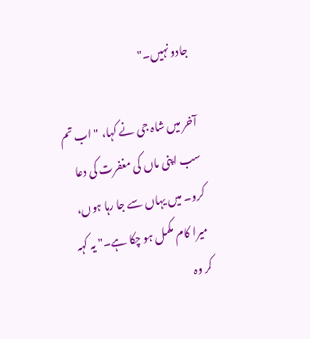جادو نہیں۔"

آخر میں شاہ جی نے کہا، "اب تم سب اپنی ماں کی مغفرت کی دعا کرو۔ میں یہاں سے جا رہا ہوں، میرا کام مکمل ہو چکا ہے۔" یہ کہہ کر وہ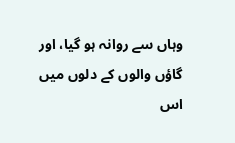وہاں سے روانہ ہو گیا، اور گاؤں والوں کے دلوں میں اس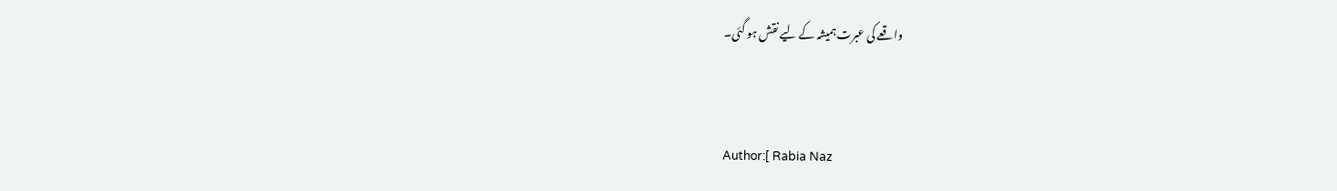واقعے کی عبرت ہمیشہ کے لیے نقش ہو گئی۔


Author:[ Rabia Naz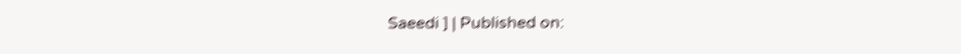Saeedi ] | Published on: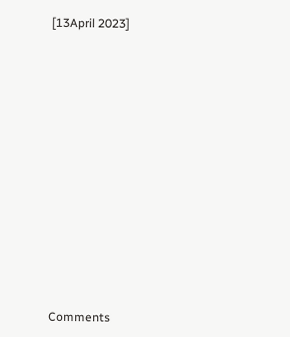[13April 2023]













Comments